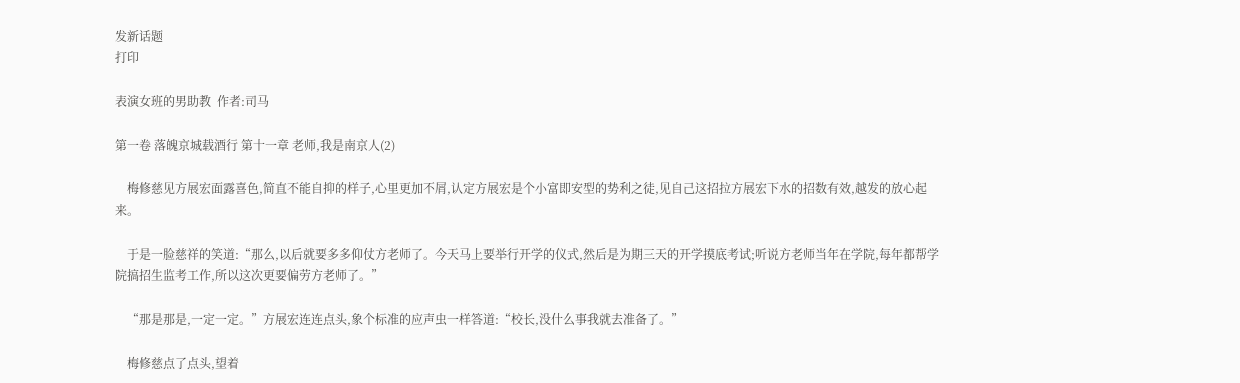发新话题
打印

表演女班的男助教  作者:司马

第一卷 落魄京城载酒行 第十一章 老师,我是南京人(2)

    梅修慈见方展宏面露喜色,简直不能自抑的样子,心里更加不屑,认定方展宏是个小富即安型的势利之徒,见自己这招拉方展宏下水的招数有效,越发的放心起来。

    于是一脸慈祥的笑道:“那么,以后就要多多仰仗方老师了。今天马上要举行开学的仪式,然后是为期三天的开学摸底考试;听说方老师当年在学院,每年都帮学院搞招生监考工作,所以这次更要偏劳方老师了。”

    “那是那是,一定一定。”方展宏连连点头,象个标准的应声虫一样答道:“校长,没什么事我就去准备了。”

    梅修慈点了点头,望着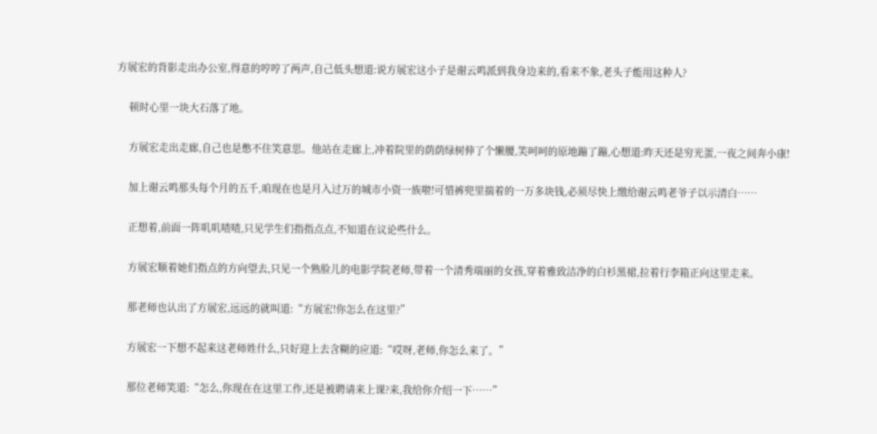方展宏的背影走出办公室,得意的哼哼了两声,自己低头想道:说方展宏这小子是谢云鸣派到我身边来的,看来不象,老头子能用这种人?

    顿时心里一块大石落了地。

    方展宏走出走廊,自己也是憋不住笑意思。他站在走廊上,冲着院里的荫荫绿树伸了个懒腰,笑呵呵的原地蹦了蹦,心想道:昨天还是穷光蛋,一夜之间奔小康!

    加上谢云鸣那头每个月的五千,咱现在也是月入过万的城市小资一族啦!可惜裤兜里揣着的一万多块钱,必须尽快上缴给谢云鸣老爷子以示清白……

    正想着,前面一阵叽叽喳喳,只见学生们指指点点,不知道在议论些什么。

    方展宏顺着她们指点的方向望去,只见一个熟脸儿的电影学院老师,带着一个清秀端丽的女孩,穿着雅致洁净的白衫黑裙,拉着行李箱正向这里走来。

    那老师也认出了方展宏,远远的就叫道:“方展宏!你怎么在这里?”

    方展宏一下想不起来这老师姓什么,只好迎上去含糊的应道:“哎呀,老师,你怎么来了。”

    那位老师笑道:“怎么,你现在在这里工作,还是被聘请来上课?来,我给你介绍一下……”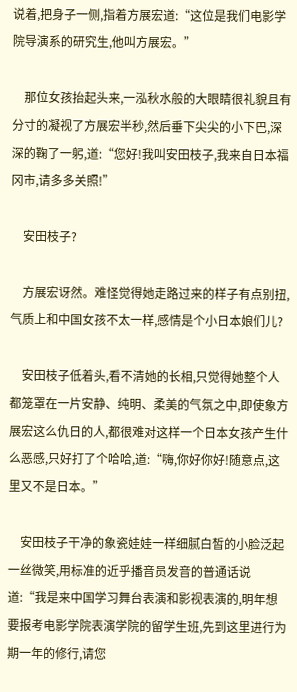说着,把身子一侧,指着方展宏道:“这位是我们电影学院导演系的研究生,他叫方展宏。”

    那位女孩抬起头来,一泓秋水般的大眼睛很礼貌且有分寸的凝视了方展宏半秒,然后垂下尖尖的小下巴,深深的鞠了一躬,道:“您好!我叫安田枝子,我来自日本福冈市,请多多关照!”

    安田枝子?

    方展宏讶然。难怪觉得她走路过来的样子有点别扭,气质上和中国女孩不太一样,感情是个小日本娘们儿?

    安田枝子低着头,看不清她的长相,只觉得她整个人都笼罩在一片安静、纯明、柔美的气氛之中,即使象方展宏这么仇日的人,都很难对这样一个日本女孩产生什么恶感,只好打了个哈哈,道:“嗨,你好你好!随意点,这里又不是日本。”

    安田枝子干净的象瓷娃娃一样细腻白皙的小脸泛起一丝微笑,用标准的近乎播音员发音的普通话说道:“我是来中国学习舞台表演和影视表演的,明年想要报考电影学院表演学院的留学生班,先到这里进行为期一年的修行,请您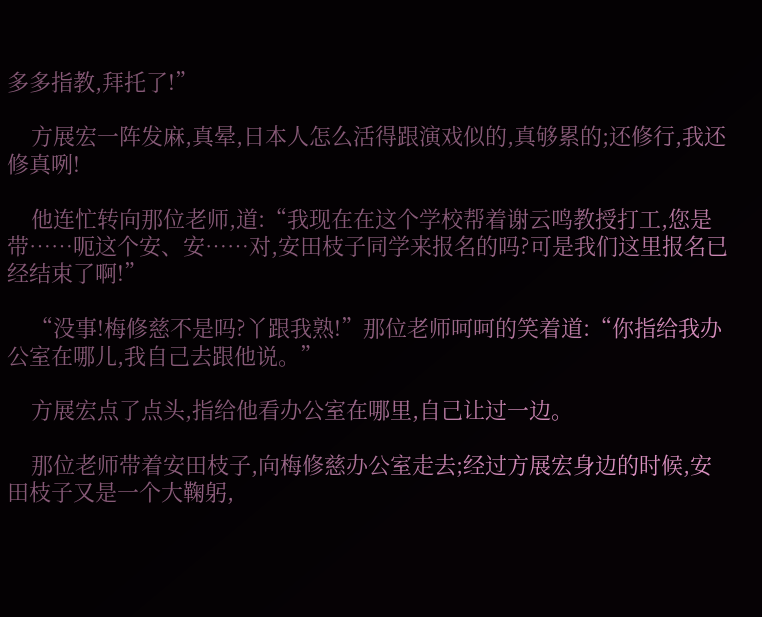多多指教,拜托了!”

    方展宏一阵发麻,真晕,日本人怎么活得跟演戏似的,真够累的;还修行,我还修真咧!

    他连忙转向那位老师,道:“我现在在这个学校帮着谢云鸣教授打工,您是带……呃这个安、安……对,安田枝子同学来报名的吗?可是我们这里报名已经结束了啊!”

    “没事!梅修慈不是吗?丫跟我熟!”那位老师呵呵的笑着道:“你指给我办公室在哪儿,我自己去跟他说。”

    方展宏点了点头,指给他看办公室在哪里,自己让过一边。

    那位老师带着安田枝子,向梅修慈办公室走去;经过方展宏身边的时候,安田枝子又是一个大鞠躬,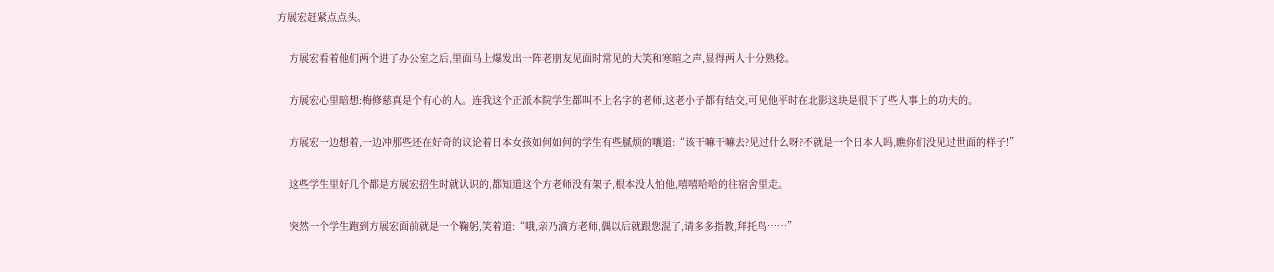方展宏赶紧点点头。

    方展宏看着他们两个进了办公室之后,里面马上爆发出一阵老朋友见面时常见的大笑和寒暄之声,显得两人十分熟稔。

    方展宏心里暗想:梅修慈真是个有心的人。连我这个正派本院学生都叫不上名字的老师,这老小子都有结交,可见他平时在北影这块是很下了些人事上的功夫的。

    方展宏一边想着,一边冲那些还在好奇的议论着日本女孩如何如何的学生有些腻烦的嚷道:“该干嘛干嘛去?见过什么呀?不就是一个日本人吗,瞧你们没见过世面的样子!”

    这些学生里好几个都是方展宏招生时就认识的,都知道这个方老师没有架子,根本没人怕他,嘻嘻哈哈的往宿舍里走。

    突然一个学生跑到方展宏面前就是一个鞠躬,笑着道:“哦,亲乃滴方老师,偶以后就跟您混了,请多多指教,拜托鸟……”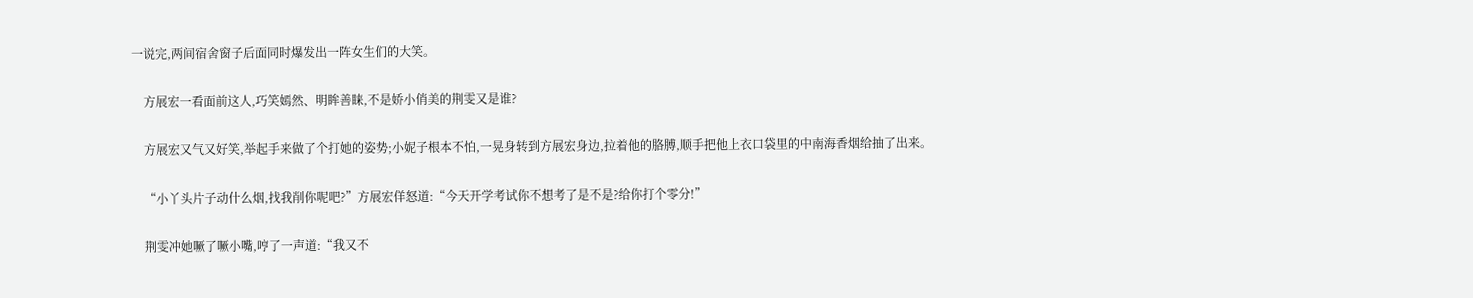一说完,两间宿舍窗子后面同时爆发出一阵女生们的大笑。

    方展宏一看面前这人,巧笑嫣然、明眸善睐,不是娇小俏美的荆雯又是谁?

    方展宏又气又好笑,举起手来做了个打她的姿势;小妮子根本不怕,一晃身转到方展宏身边,拉着他的胳膊,顺手把他上衣口袋里的中南海香烟给抽了出来。

    “小丫头片子动什么烟,找我削你呢吧?”方展宏佯怒道:“今天开学考试你不想考了是不是?给你打个零分!”

    荆雯冲她噘了噘小嘴,哼了一声道:“我又不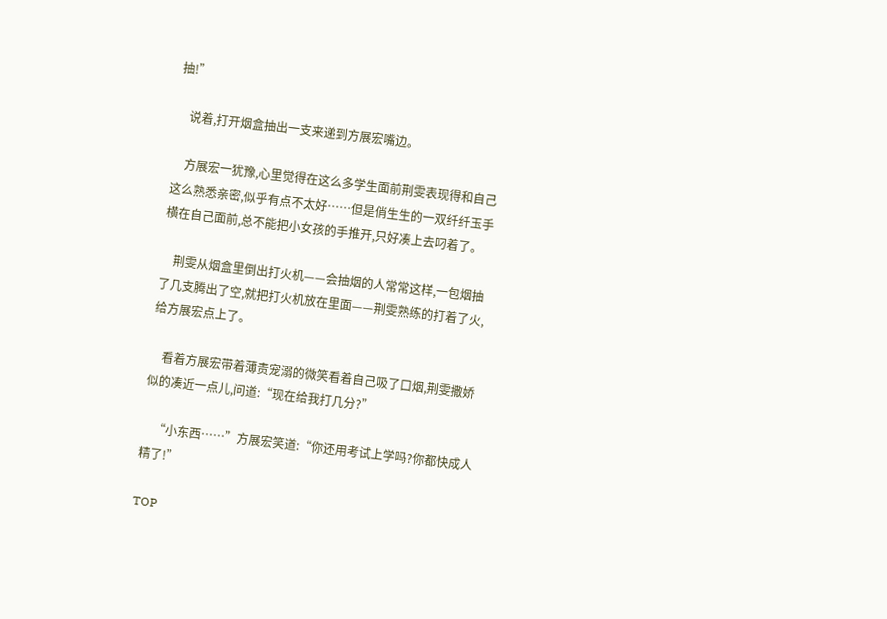抽!”

    说着,打开烟盒抽出一支来递到方展宏嘴边。

    方展宏一犹豫,心里觉得在这么多学生面前荆雯表现得和自己这么熟悉亲密,似乎有点不太好……但是俏生生的一双纤纤玉手横在自己面前,总不能把小女孩的手推开,只好凑上去叼着了。

    荆雯从烟盒里倒出打火机——会抽烟的人常常这样,一包烟抽了几支腾出了空,就把打火机放在里面——荆雯熟练的打着了火,给方展宏点上了。

    看着方展宏带着薄责宠溺的微笑看着自己吸了口烟,荆雯撒娇似的凑近一点儿,问道:“现在给我打几分?”

    “小东西……”方展宏笑道:“你还用考试上学吗?你都快成人精了!”

TOP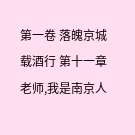第一卷 落魄京城载酒行 第十一章 老师,我是南京人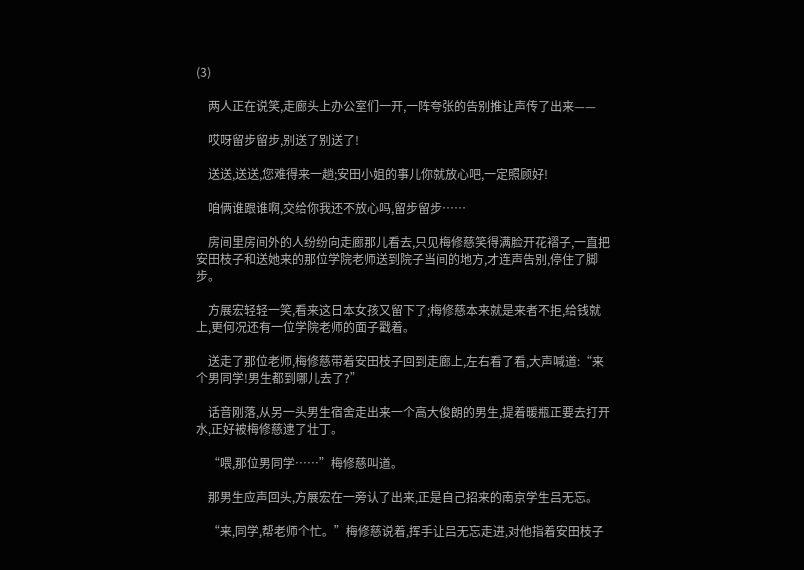(3)

    两人正在说笑,走廊头上办公室们一开,一阵夸张的告别推让声传了出来——

    哎呀留步留步,别送了别送了!

    送送,送送,您难得来一趟;安田小姐的事儿你就放心吧,一定照顾好!

    咱俩谁跟谁啊,交给你我还不放心吗,留步留步……

    房间里房间外的人纷纷向走廊那儿看去,只见梅修慈笑得满脸开花褶子,一直把安田枝子和送她来的那位学院老师送到院子当间的地方,才连声告别,停住了脚步。

    方展宏轻轻一笑,看来这日本女孩又留下了;梅修慈本来就是来者不拒,给钱就上,更何况还有一位学院老师的面子戳着。

    送走了那位老师,梅修慈带着安田枝子回到走廊上,左右看了看,大声喊道:“来个男同学!男生都到哪儿去了?”

    话音刚落,从另一头男生宿舍走出来一个高大俊朗的男生,提着暖瓶正要去打开水,正好被梅修慈逮了壮丁。

    “喂,那位男同学……”梅修慈叫道。

    那男生应声回头,方展宏在一旁认了出来,正是自己招来的南京学生吕无忘。

    “来,同学,帮老师个忙。”梅修慈说着,挥手让吕无忘走进,对他指着安田枝子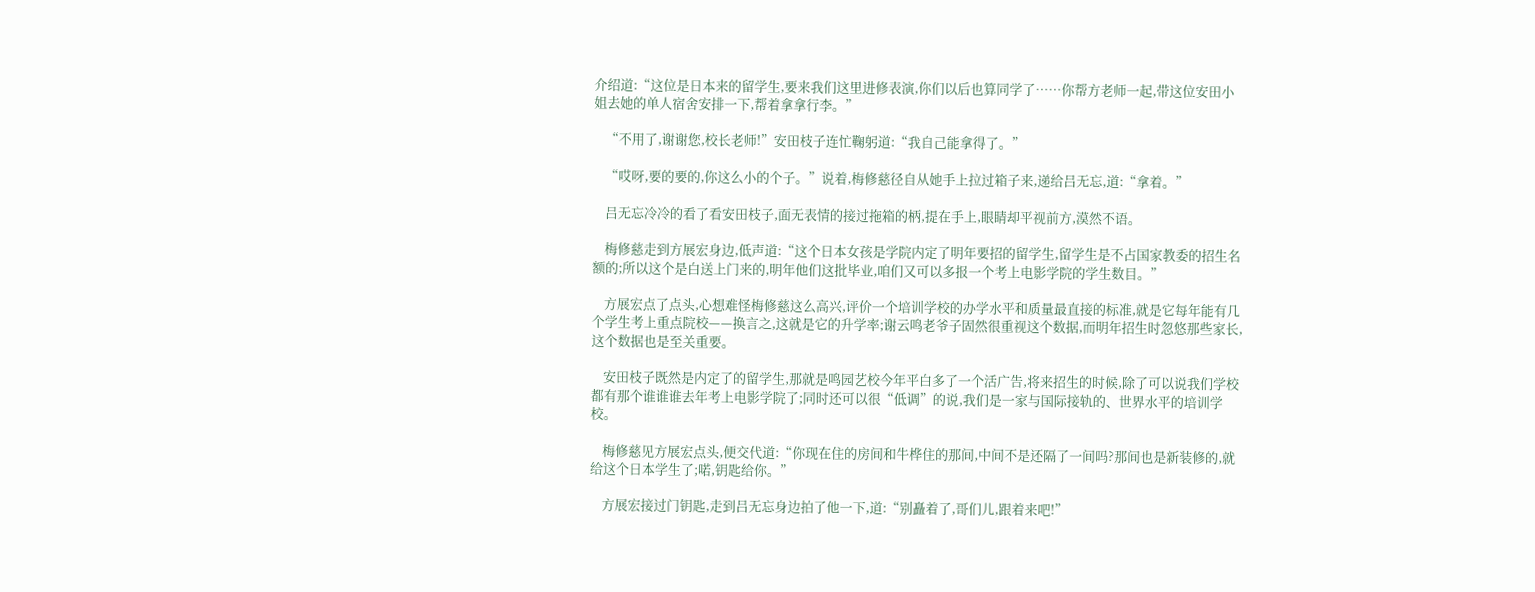介绍道:“这位是日本来的留学生,要来我们这里进修表演,你们以后也算同学了……你帮方老师一起,带这位安田小姐去她的单人宿舍安排一下,帮着拿拿行李。”

    “不用了,谢谢您,校长老师!”安田枝子连忙鞠躬道:“我自己能拿得了。”

    “哎呀,要的要的,你这么小的个子。”说着,梅修慈径自从她手上拉过箱子来,递给吕无忘,道:“拿着。”

    吕无忘冷冷的看了看安田枝子,面无表情的接过拖箱的柄,提在手上,眼睛却平视前方,漠然不语。

    梅修慈走到方展宏身边,低声道:“这个日本女孩是学院内定了明年要招的留学生,留学生是不占国家教委的招生名额的;所以这个是白送上门来的,明年他们这批毕业,咱们又可以多报一个考上电影学院的学生数目。”

    方展宏点了点头,心想难怪梅修慈这么高兴,评价一个培训学校的办学水平和质量最直接的标准,就是它每年能有几个学生考上重点院校——换言之,这就是它的升学率;谢云鸣老爷子固然很重视这个数据,而明年招生时忽悠那些家长,这个数据也是至关重要。

    安田枝子既然是内定了的留学生,那就是鸣园艺校今年平白多了一个活广告,将来招生的时候,除了可以说我们学校都有那个谁谁谁去年考上电影学院了;同时还可以很“低调”的说,我们是一家与国际接轨的、世界水平的培训学校。

    梅修慈见方展宏点头,便交代道:“你现在住的房间和牛桦住的那间,中间不是还隔了一间吗?那间也是新装修的,就给这个日本学生了;喏,钥匙给你。”

    方展宏接过门钥匙,走到吕无忘身边拍了他一下,道:“别矗着了,哥们儿,跟着来吧!”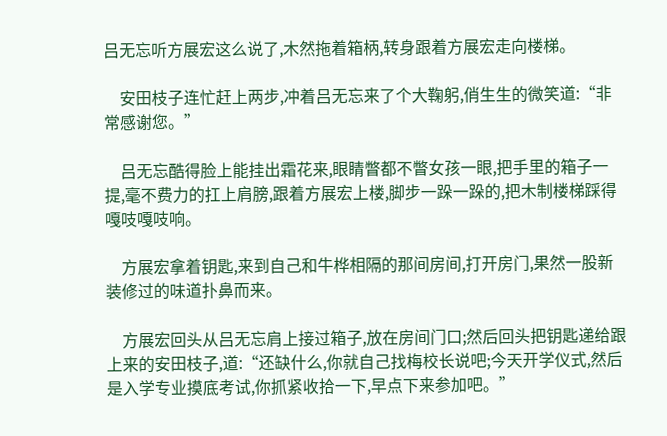吕无忘听方展宏这么说了,木然拖着箱柄,转身跟着方展宏走向楼梯。

    安田枝子连忙赶上两步,冲着吕无忘来了个大鞠躬,俏生生的微笑道:“非常感谢您。”

    吕无忘酷得脸上能挂出霜花来,眼睛瞥都不瞥女孩一眼,把手里的箱子一提,毫不费力的扛上肩膀,跟着方展宏上楼,脚步一跺一跺的,把木制楼梯踩得嘎吱嘎吱响。

    方展宏拿着钥匙,来到自己和牛桦相隔的那间房间,打开房门,果然一股新装修过的味道扑鼻而来。

    方展宏回头从吕无忘肩上接过箱子,放在房间门口;然后回头把钥匙递给跟上来的安田枝子,道:“还缺什么,你就自己找梅校长说吧;今天开学仪式,然后是入学专业摸底考试,你抓紧收拾一下,早点下来参加吧。”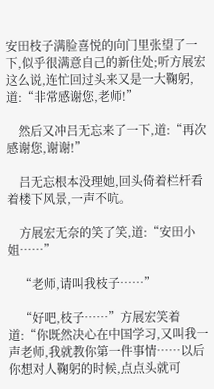安田枝子满脸喜悦的向门里张望了一下,似乎很满意自己的新住处;听方展宏这么说,连忙回过头来又是一大鞠躬,道:“非常感谢您,老师!”

    然后又冲吕无忘来了一下,道:“再次感谢您,谢谢!”

    吕无忘根本没理她,回头倚着栏杆看着楼下风景,一声不吭。

    方展宏无奈的笑了笑,道:“安田小姐……”

    “老师,请叫我枝子……”

    “好吧,枝子……”方展宏笑着道:“你既然决心在中国学习,又叫我一声老师,我就教你第一件事情……以后你想对人鞠躬的时候,点点头就可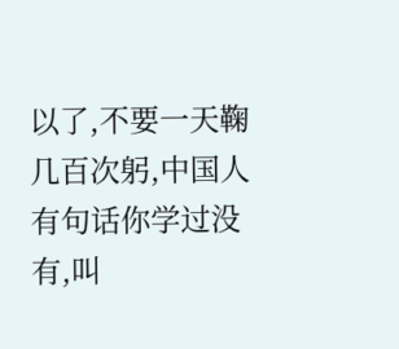以了,不要一天鞠几百次躬,中国人有句话你学过没有,叫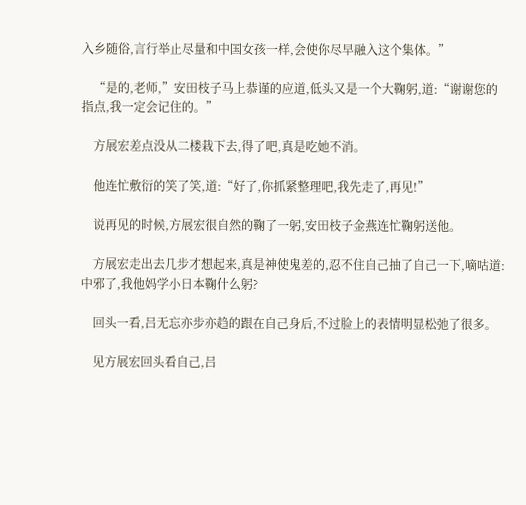入乡随俗,言行举止尽量和中国女孩一样,会使你尽早融入这个集体。”

    “是的,老师,”安田枝子马上恭谨的应道,低头又是一个大鞠躬,道:“谢谢您的指点,我一定会记住的。”

    方展宏差点没从二楼栽下去,得了吧,真是吃她不消。

    他连忙敷衍的笑了笑,道:“好了,你抓紧整理吧,我先走了,再见!”

    说再见的时候,方展宏很自然的鞠了一躬,安田枝子金燕连忙鞠躬送他。

    方展宏走出去几步才想起来,真是神使鬼差的,忍不住自己抽了自己一下,嘀咕道:中邪了,我他妈学小日本鞠什么躬?

    回头一看,吕无忘亦步亦趋的跟在自己身后,不过脸上的表情明显松弛了很多。

    见方展宏回头看自己,吕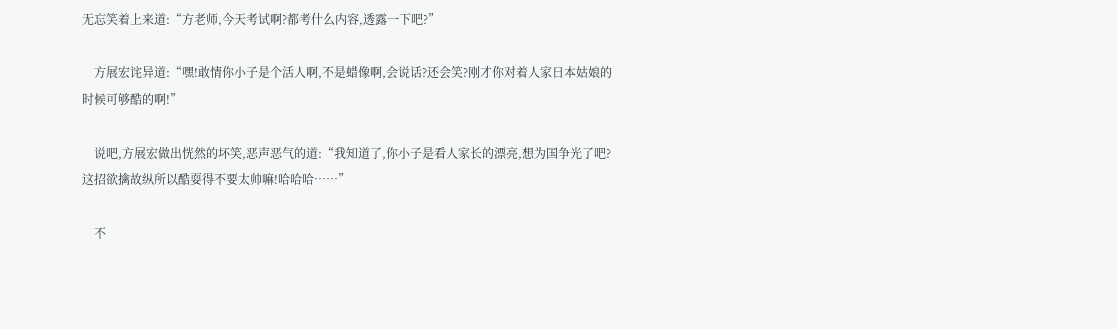无忘笑着上来道:“方老师,今天考试啊?都考什么内容,透露一下吧?”

    方展宏诧异道:“嘿!敢情你小子是个活人啊,不是蜡像啊,会说话?还会笑?刚才你对着人家日本姑娘的时候可够酷的啊!”

    说吧,方展宏做出恍然的坏笑,恶声恶气的道:“我知道了,你小子是看人家长的漂亮,想为国争光了吧?这招欲擒故纵所以酷耍得不要太帅嘛!哈哈哈……”

    不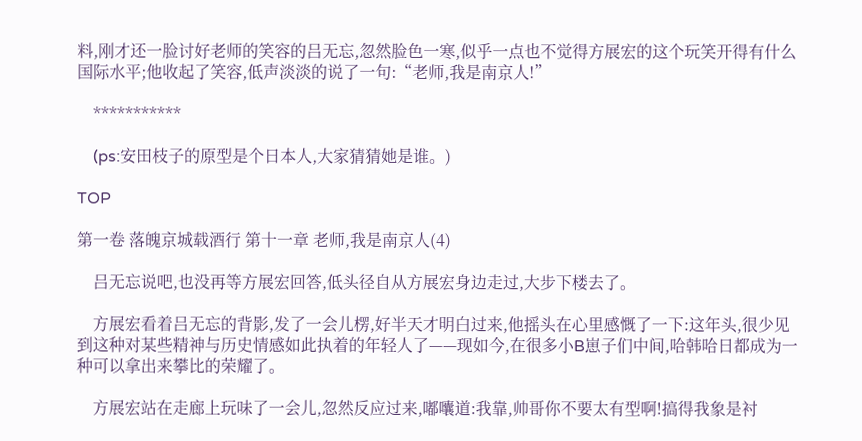料,刚才还一脸讨好老师的笑容的吕无忘,忽然脸色一寒,似乎一点也不觉得方展宏的这个玩笑开得有什么国际水平;他收起了笑容,低声淡淡的说了一句:“老师,我是南京人!”

    ***********

    (ps:安田枝子的原型是个日本人,大家猜猜她是谁。)

TOP

第一卷 落魄京城载酒行 第十一章 老师,我是南京人(4)

    吕无忘说吧,也没再等方展宏回答,低头径自从方展宏身边走过,大步下楼去了。

    方展宏看着吕无忘的背影,发了一会儿楞,好半天才明白过来,他摇头在心里感慨了一下:这年头,很少见到这种对某些精神与历史情感如此执着的年轻人了——现如今,在很多小B崽子们中间,哈韩哈日都成为一种可以拿出来攀比的荣耀了。

    方展宏站在走廊上玩味了一会儿,忽然反应过来,嘟囔道:我靠,帅哥你不要太有型啊!搞得我象是衬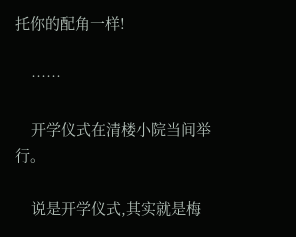托你的配角一样!

    ……

    开学仪式在清楼小院当间举行。

    说是开学仪式,其实就是梅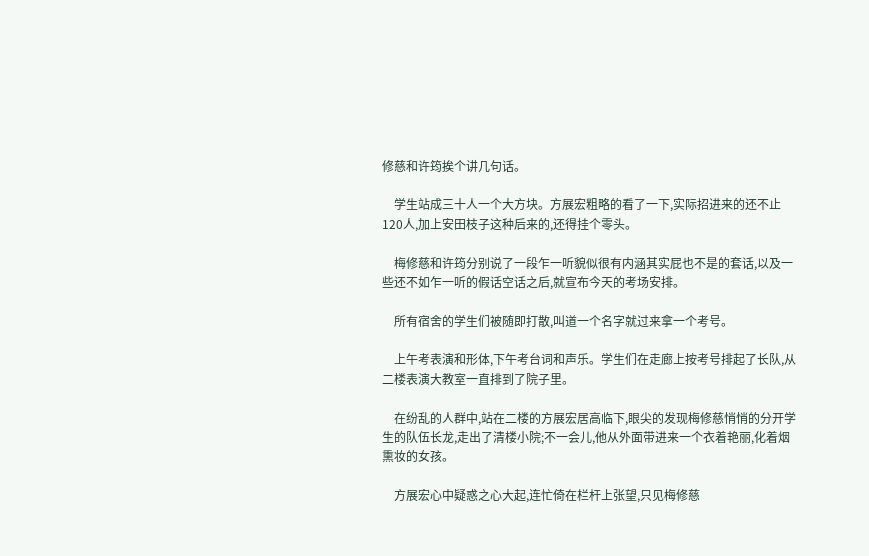修慈和许筠挨个讲几句话。

    学生站成三十人一个大方块。方展宏粗略的看了一下,实际招进来的还不止120人,加上安田枝子这种后来的,还得挂个零头。

    梅修慈和许筠分别说了一段乍一听貌似很有内涵其实屁也不是的套话,以及一些还不如乍一听的假话空话之后,就宣布今天的考场安排。

    所有宿舍的学生们被随即打散,叫道一个名字就过来拿一个考号。

    上午考表演和形体,下午考台词和声乐。学生们在走廊上按考号排起了长队,从二楼表演大教室一直排到了院子里。

    在纷乱的人群中,站在二楼的方展宏居高临下,眼尖的发现梅修慈悄悄的分开学生的队伍长龙,走出了清楼小院;不一会儿,他从外面带进来一个衣着艳丽,化着烟熏妆的女孩。

    方展宏心中疑惑之心大起,连忙倚在栏杆上张望,只见梅修慈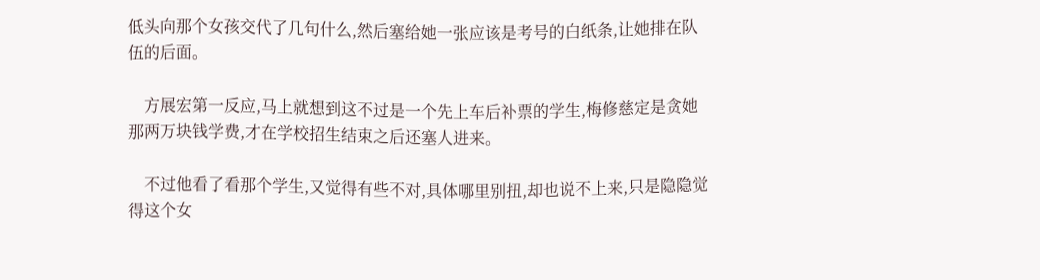低头向那个女孩交代了几句什么,然后塞给她一张应该是考号的白纸条,让她排在队伍的后面。

    方展宏第一反应,马上就想到这不过是一个先上车后补票的学生,梅修慈定是贪她那两万块钱学费,才在学校招生结束之后还塞人进来。

    不过他看了看那个学生,又觉得有些不对,具体哪里别扭,却也说不上来,只是隐隐觉得这个女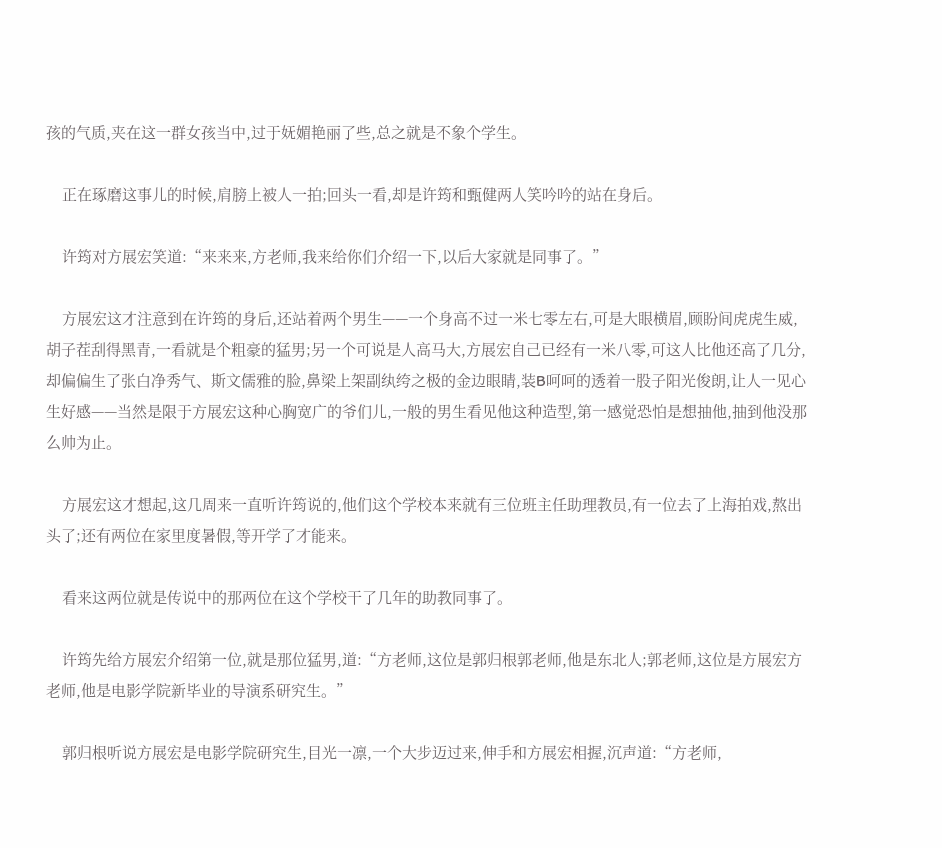孩的气质,夹在这一群女孩当中,过于妩媚艳丽了些,总之就是不象个学生。

    正在琢磨这事儿的时候,肩膀上被人一拍;回头一看,却是许筠和甄健两人笑吟吟的站在身后。

    许筠对方展宏笑道:“来来来,方老师,我来给你们介绍一下,以后大家就是同事了。”

    方展宏这才注意到在许筠的身后,还站着两个男生——一个身高不过一米七零左右,可是大眼横眉,顾盼间虎虎生威,胡子茬刮得黑青,一看就是个粗豪的猛男;另一个可说是人高马大,方展宏自己已经有一米八零,可这人比他还高了几分,却偏偏生了张白净秀气、斯文儒雅的脸,鼻梁上架副纨绔之极的金边眼睛,装B呵呵的透着一股子阳光俊朗,让人一见心生好感——当然是限于方展宏这种心胸宽广的爷们儿,一般的男生看见他这种造型,第一感觉恐怕是想抽他,抽到他没那么帅为止。

    方展宏这才想起,这几周来一直听许筠说的,他们这个学校本来就有三位班主任助理教员,有一位去了上海拍戏,熬出头了;还有两位在家里度暑假,等开学了才能来。

    看来这两位就是传说中的那两位在这个学校干了几年的助教同事了。

    许筠先给方展宏介绍第一位,就是那位猛男,道:“方老师,这位是郭归根郭老师,他是东北人;郭老师,这位是方展宏方老师,他是电影学院新毕业的导演系研究生。”

    郭归根听说方展宏是电影学院研究生,目光一凛,一个大步迈过来,伸手和方展宏相握,沉声道:“方老师,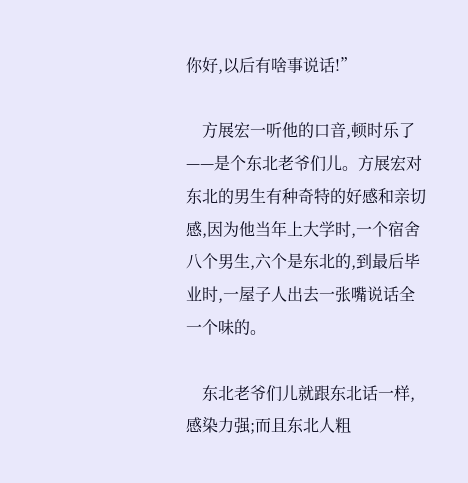你好,以后有啥事说话!”

    方展宏一听他的口音,顿时乐了——是个东北老爷们儿。方展宏对东北的男生有种奇特的好感和亲切感,因为他当年上大学时,一个宿舍八个男生,六个是东北的,到最后毕业时,一屋子人出去一张嘴说话全一个味的。

    东北老爷们儿就跟东北话一样,感染力强;而且东北人粗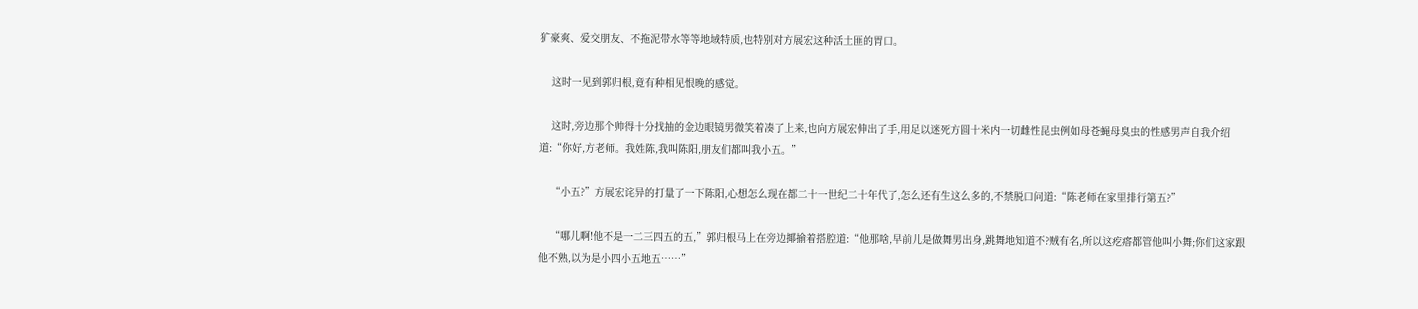犷豪爽、爱交朋友、不拖泥带水等等地域特质,也特别对方展宏这种活土匪的胃口。

    这时一见到郭归根,竟有种相见恨晚的感觉。

    这时,旁边那个帅得十分找抽的金边眼镜男微笑着凑了上来,也向方展宏伸出了手,用足以迷死方圆十米内一切雌性昆虫例如母苍蝇母臭虫的性感男声自我介绍道:“你好,方老师。我姓陈,我叫陈阳,朋友们都叫我小五。”

    “小五?”方展宏诧异的打量了一下陈阳,心想怎么现在都二十一世纪二十年代了,怎么还有生这么多的,不禁脱口问道:“陈老师在家里排行第五?”

    “哪儿啊!他不是一二三四五的五,”郭归根马上在旁边揶揄着搭腔道:“他那啥,早前儿是做舞男出身,跳舞地知道不?贼有名,所以这疙瘩都管他叫小舞;你们这家跟他不熟,以为是小四小五地五……”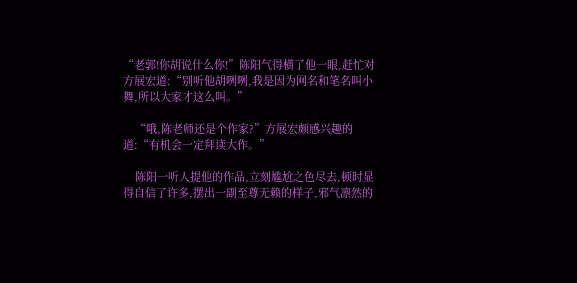“老郭!你胡说什么你!”陈阳气得横了他一眼,赶忙对方展宏道:“别听他胡咧咧,我是因为网名和笔名叫小舞,所以大家才这么叫。”

    “哦,陈老师还是个作家?”方展宏颇感兴趣的道:“有机会一定拜读大作。”

    陈阳一听人提他的作品,立刻尴尬之色尽去,顿时显得自信了许多,摆出一副至尊无赖的样子,邪气凛然的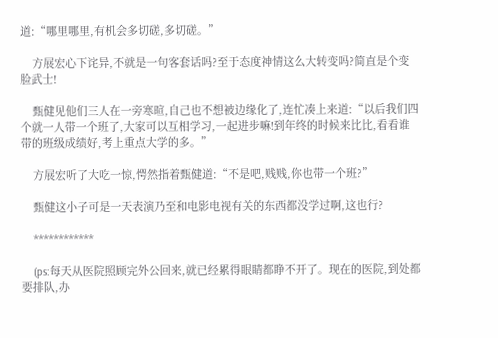道:“哪里哪里,有机会多切磋,多切磋。”

    方展宏心下诧异,不就是一句客套话吗?至于态度神情这么大转变吗?简直是个变脸武士!

    甄健见他们三人在一旁寒暄,自己也不想被边缘化了,连忙凑上来道:“以后我们四个就一人带一个班了,大家可以互相学习,一起进步嘛!到年终的时候来比比,看看谁带的班级成绩好,考上重点大学的多。”

    方展宏听了大吃一惊,愕然指着甄健道:“不是吧,贱贱,你也带一个班?”

    甄健这小子可是一天表演乃至和电影电视有关的东西都没学过啊,这也行?

    ************

    (ps:每天从医院照顾完外公回来,就已经累得眼睛都睁不开了。现在的医院,到处都要排队,办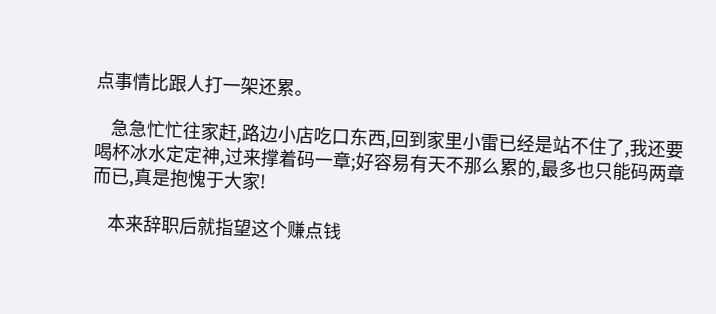点事情比跟人打一架还累。

    急急忙忙往家赶,路边小店吃口东西,回到家里小雷已经是站不住了,我还要喝杯冰水定定神,过来撑着码一章;好容易有天不那么累的,最多也只能码两章而已,真是抱愧于大家!

    本来辞职后就指望这个赚点钱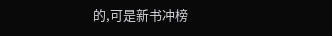的,可是新书冲榜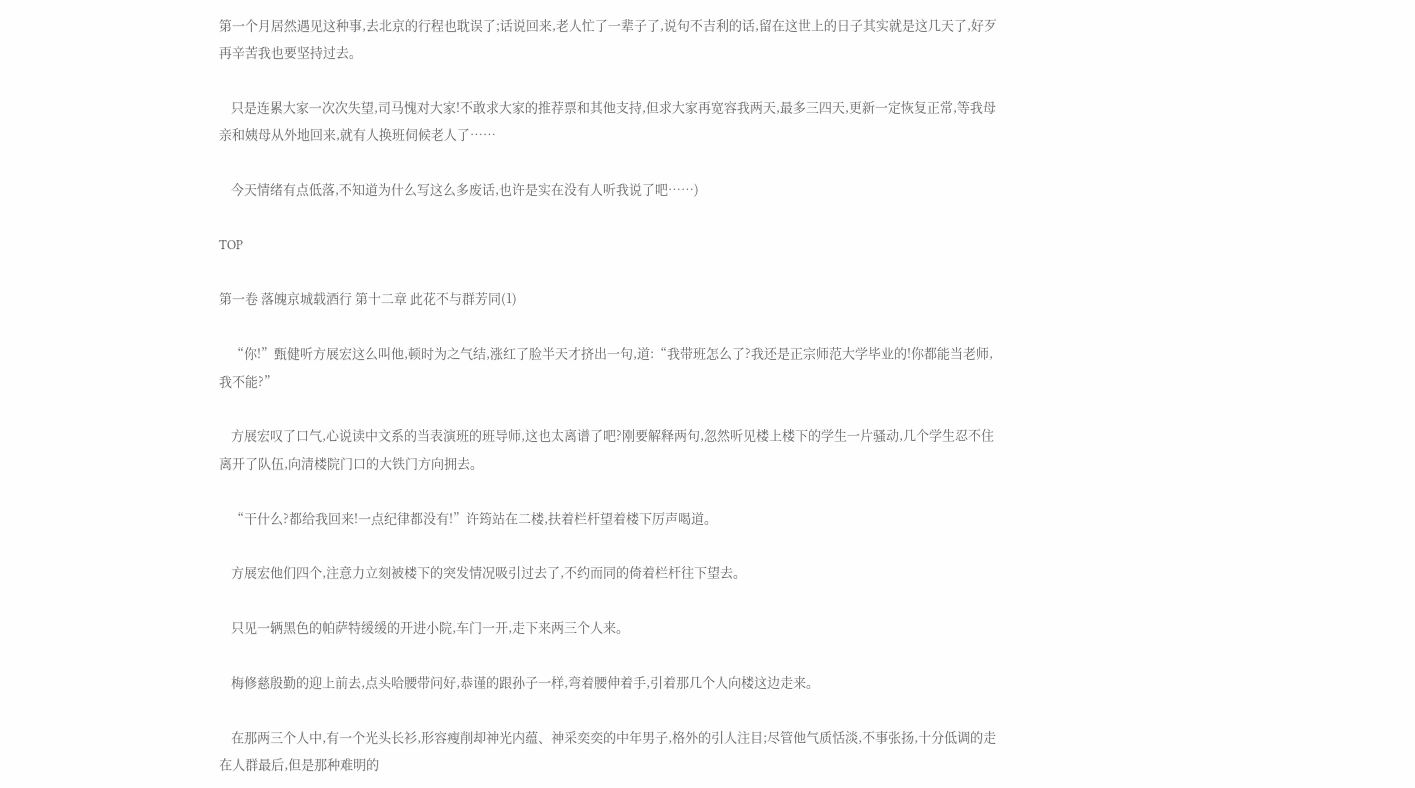第一个月居然遇见这种事,去北京的行程也耽误了;话说回来,老人忙了一辈子了,说句不吉利的话,留在这世上的日子其实就是这几天了,好歹再辛苦我也要坚持过去。

    只是连累大家一次次失望,司马愧对大家!不敢求大家的推荐票和其他支持,但求大家再宽容我两天,最多三四天,更新一定恢复正常,等我母亲和姨母从外地回来,就有人换班伺候老人了……

    今天情绪有点低落,不知道为什么写这么多废话,也许是实在没有人听我说了吧……)

TOP

第一卷 落魄京城载酒行 第十二章 此花不与群芳同(1)

    “你!”甄健听方展宏这么叫他,顿时为之气结,涨红了脸半天才挤出一句,道:“我带班怎么了?我还是正宗师范大学毕业的!你都能当老师,我不能?”

    方展宏叹了口气,心说读中文系的当表演班的班导师,这也太离谱了吧?刚要解释两句,忽然听见楼上楼下的学生一片骚动,几个学生忍不住离开了队伍,向清楼院门口的大铁门方向拥去。

    “干什么?都给我回来!一点纪律都没有!”许筠站在二楼,扶着栏杆望着楼下厉声喝道。

    方展宏他们四个,注意力立刻被楼下的突发情况吸引过去了,不约而同的倚着栏杆往下望去。

    只见一辆黑色的帕萨特缓缓的开进小院,车门一开,走下来两三个人来。

    梅修慈殷勤的迎上前去,点头哈腰带问好,恭谨的跟孙子一样,弯着腰伸着手,引着那几个人向楼这边走来。

    在那两三个人中,有一个光头长衫,形容瘦削却神光内蕴、神采奕奕的中年男子,格外的引人注目;尽管他气质恬淡,不事张扬,十分低调的走在人群最后,但是那种难明的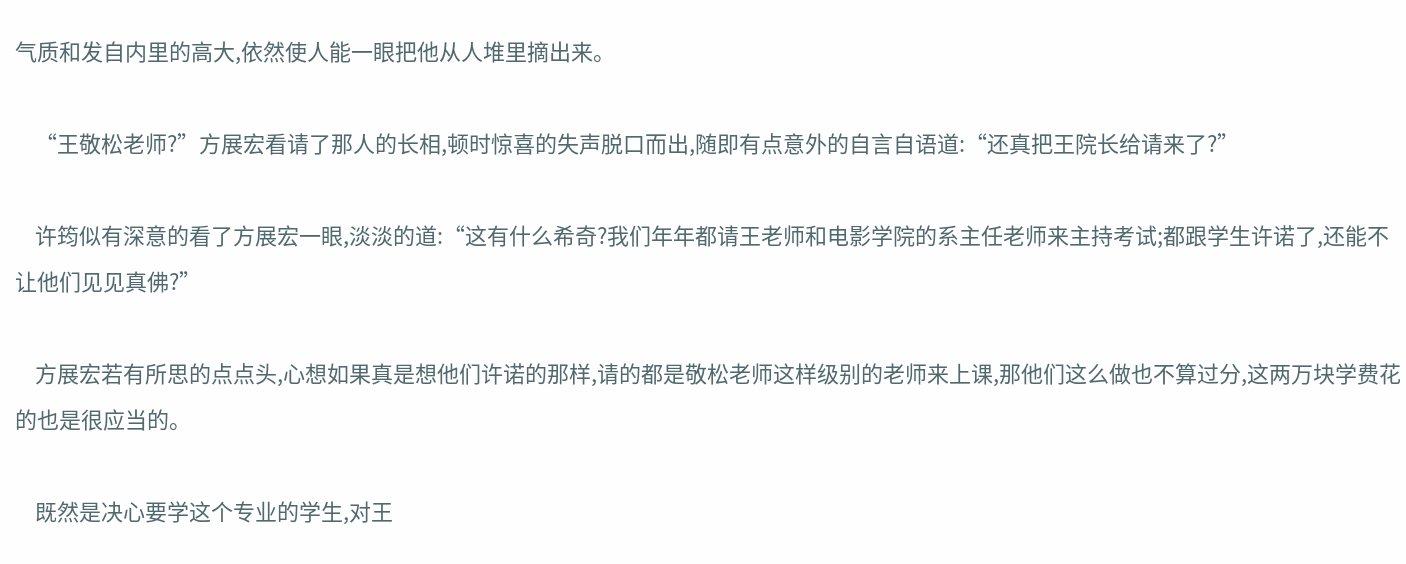气质和发自内里的高大,依然使人能一眼把他从人堆里摘出来。

    “王敬松老师?”方展宏看请了那人的长相,顿时惊喜的失声脱口而出,随即有点意外的自言自语道:“还真把王院长给请来了?”

    许筠似有深意的看了方展宏一眼,淡淡的道:“这有什么希奇?我们年年都请王老师和电影学院的系主任老师来主持考试;都跟学生许诺了,还能不让他们见见真佛?”

    方展宏若有所思的点点头,心想如果真是想他们许诺的那样,请的都是敬松老师这样级别的老师来上课,那他们这么做也不算过分,这两万块学费花的也是很应当的。

    既然是决心要学这个专业的学生,对王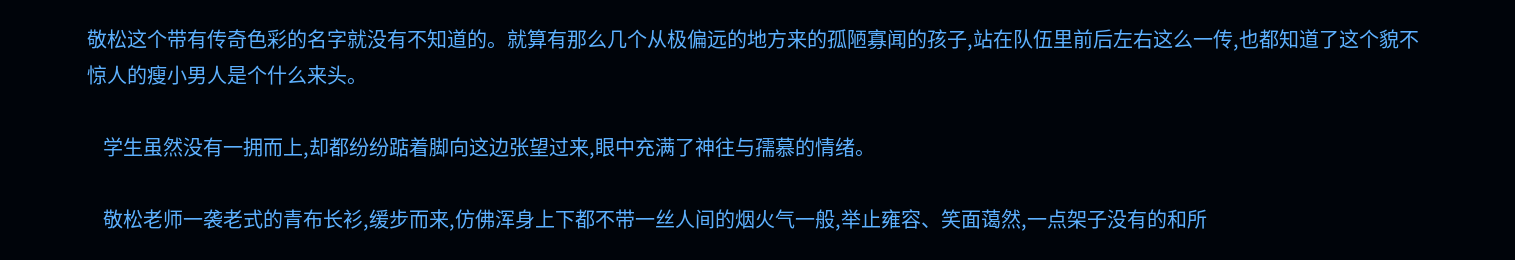敬松这个带有传奇色彩的名字就没有不知道的。就算有那么几个从极偏远的地方来的孤陋寡闻的孩子,站在队伍里前后左右这么一传,也都知道了这个貌不惊人的瘦小男人是个什么来头。

    学生虽然没有一拥而上,却都纷纷踮着脚向这边张望过来,眼中充满了神往与孺慕的情绪。

    敬松老师一袭老式的青布长衫,缓步而来,仿佛浑身上下都不带一丝人间的烟火气一般,举止雍容、笑面蔼然,一点架子没有的和所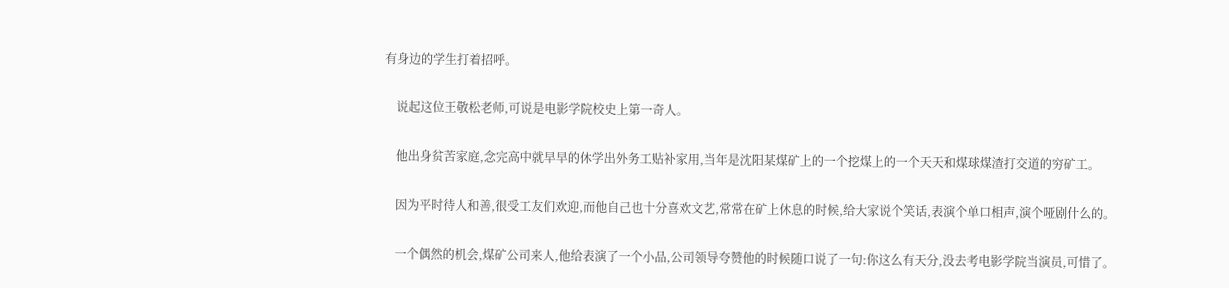有身边的学生打着招呼。

    说起这位王敬松老师,可说是电影学院校史上第一奇人。

    他出身贫苦家庭,念完高中就早早的休学出外务工贴补家用,当年是沈阳某煤矿上的一个挖煤上的一个天天和煤球煤渣打交道的穷矿工。

    因为平时待人和善,很受工友们欢迎,而他自己也十分喜欢文艺,常常在矿上休息的时候,给大家说个笑话,表演个单口相声,演个哑剧什么的。

    一个偶然的机会,煤矿公司来人,他给表演了一个小品,公司领导夸赞他的时候随口说了一句:你这么有天分,没去考电影学院当演员,可惜了。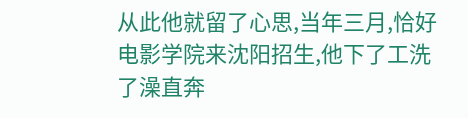从此他就留了心思,当年三月,恰好电影学院来沈阳招生,他下了工洗了澡直奔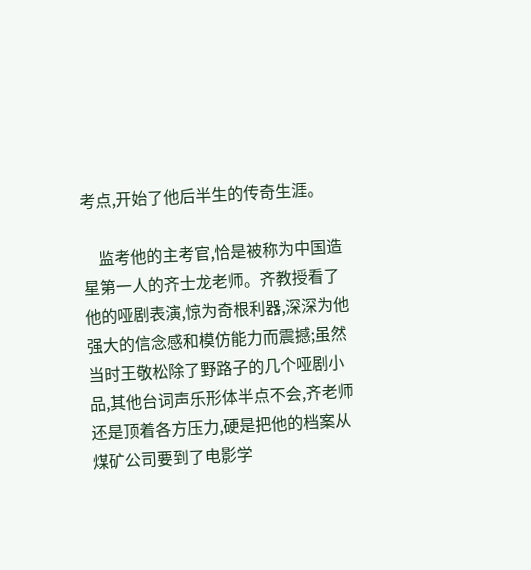考点,开始了他后半生的传奇生涯。

    监考他的主考官,恰是被称为中国造星第一人的齐士龙老师。齐教授看了他的哑剧表演,惊为奇根利器,深深为他强大的信念感和模仿能力而震撼;虽然当时王敬松除了野路子的几个哑剧小品,其他台词声乐形体半点不会,齐老师还是顶着各方压力,硬是把他的档案从煤矿公司要到了电影学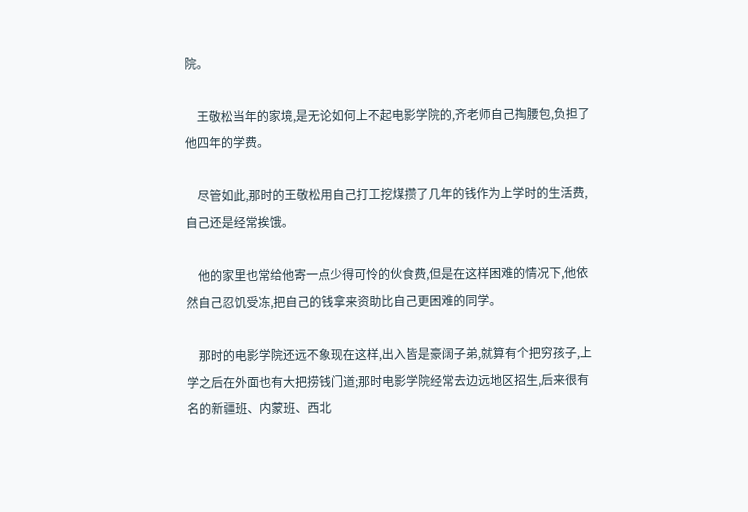院。

    王敬松当年的家境,是无论如何上不起电影学院的,齐老师自己掏腰包,负担了他四年的学费。

    尽管如此,那时的王敬松用自己打工挖煤攒了几年的钱作为上学时的生活费,自己还是经常挨饿。

    他的家里也常给他寄一点少得可怜的伙食费,但是在这样困难的情况下,他依然自己忍饥受冻,把自己的钱拿来资助比自己更困难的同学。

    那时的电影学院还远不象现在这样,出入皆是豪阔子弟,就算有个把穷孩子,上学之后在外面也有大把捞钱门道;那时电影学院经常去边远地区招生,后来很有名的新疆班、内蒙班、西北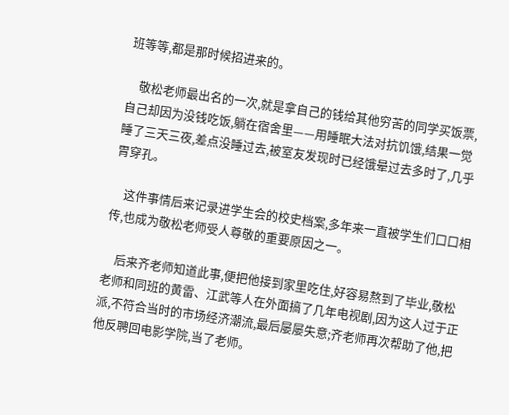班等等,都是那时候招进来的。

    敬松老师最出名的一次,就是拿自己的钱给其他穷苦的同学买饭票,自己却因为没钱吃饭,躺在宿舍里——用睡眠大法对抗饥饿,结果一觉睡了三天三夜,差点没睡过去,被室友发现时已经饿晕过去多时了,几乎胃穿孔。

    这件事情后来记录进学生会的校史档案,多年来一直被学生们口口相传,也成为敬松老师受人尊敬的重要原因之一。

    后来齐老师知道此事,便把他接到家里吃住,好容易熬到了毕业,敬松老师和同班的黄雷、江武等人在外面搞了几年电视剧,因为这人过于正派,不符合当时的市场经济潮流,最后屡屡失意;齐老师再次帮助了他,把他反聘回电影学院,当了老师。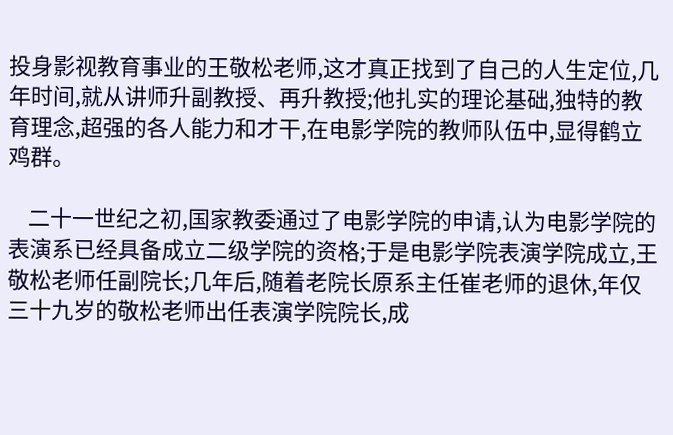投身影视教育事业的王敬松老师,这才真正找到了自己的人生定位,几年时间,就从讲师升副教授、再升教授;他扎实的理论基础,独特的教育理念,超强的各人能力和才干,在电影学院的教师队伍中,显得鹤立鸡群。

    二十一世纪之初,国家教委通过了电影学院的申请,认为电影学院的表演系已经具备成立二级学院的资格;于是电影学院表演学院成立,王敬松老师任副院长;几年后,随着老院长原系主任崔老师的退休,年仅三十九岁的敬松老师出任表演学院院长,成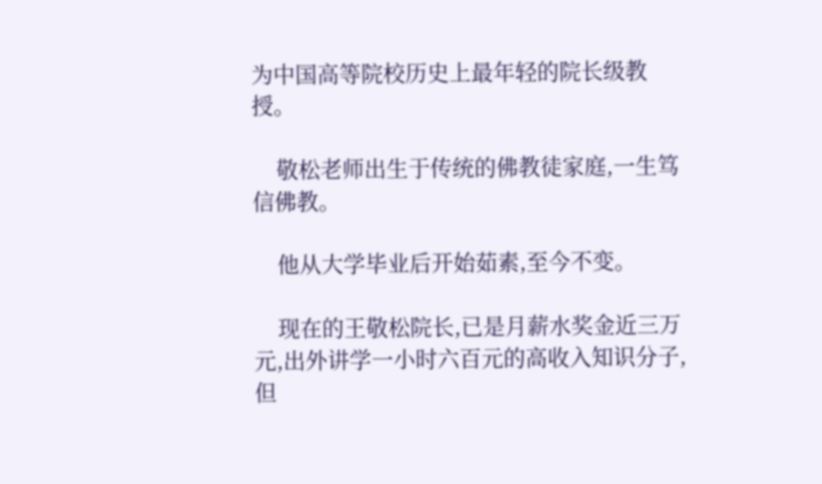为中国高等院校历史上最年轻的院长级教授。

    敬松老师出生于传统的佛教徒家庭,一生笃信佛教。

    他从大学毕业后开始茹素,至今不变。

    现在的王敬松院长,已是月薪水奖金近三万元,出外讲学一小时六百元的高收入知识分子,但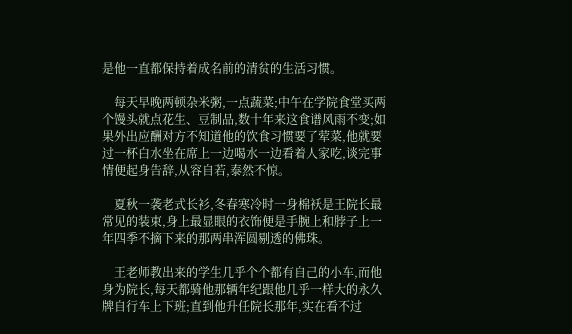是他一直都保持着成名前的清贫的生活习惯。

    每天早晚两顿杂米粥,一点蔬菜;中午在学院食堂买两个馒头就点花生、豆制品,数十年来这食谱风雨不变;如果外出应酬对方不知道他的饮食习惯要了荤菜,他就要过一杯白水坐在席上一边喝水一边看着人家吃,谈完事情便起身告辞,从容自若,泰然不惊。

    夏秋一袭老式长衫,冬春寒冷时一身棉袄是王院长最常见的装束,身上最显眼的衣饰便是手腕上和脖子上一年四季不摘下来的那两串浑圆剔透的佛珠。

    王老师教出来的学生几乎个个都有自己的小车,而他身为院长,每天都骑他那辆年纪跟他几乎一样大的永久牌自行车上下班;直到他升任院长那年,实在看不过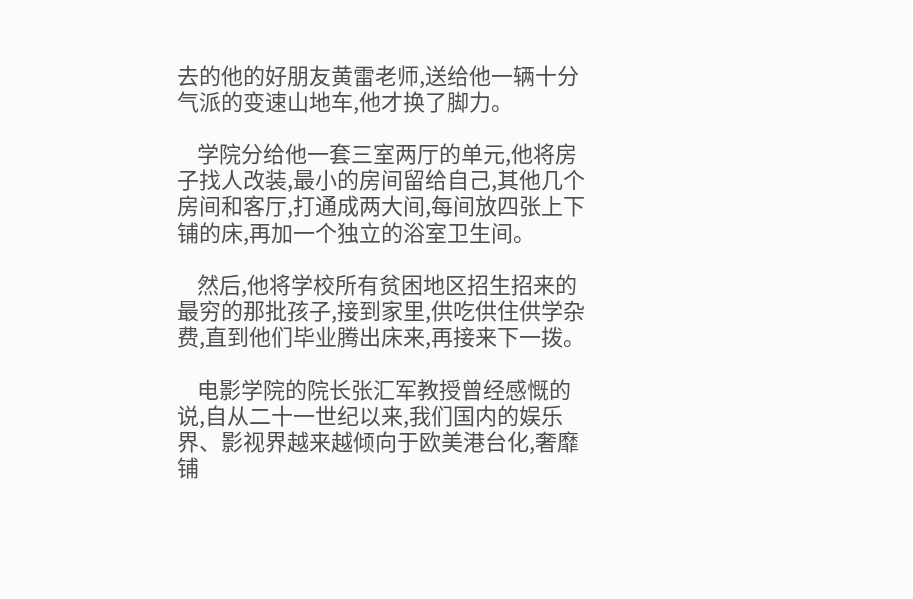去的他的好朋友黄雷老师,送给他一辆十分气派的变速山地车,他才换了脚力。

    学院分给他一套三室两厅的单元,他将房子找人改装,最小的房间留给自己,其他几个房间和客厅,打通成两大间,每间放四张上下铺的床,再加一个独立的浴室卫生间。

    然后,他将学校所有贫困地区招生招来的最穷的那批孩子,接到家里,供吃供住供学杂费,直到他们毕业腾出床来,再接来下一拨。

    电影学院的院长张汇军教授曾经感慨的说,自从二十一世纪以来,我们国内的娱乐界、影视界越来越倾向于欧美港台化,奢靡铺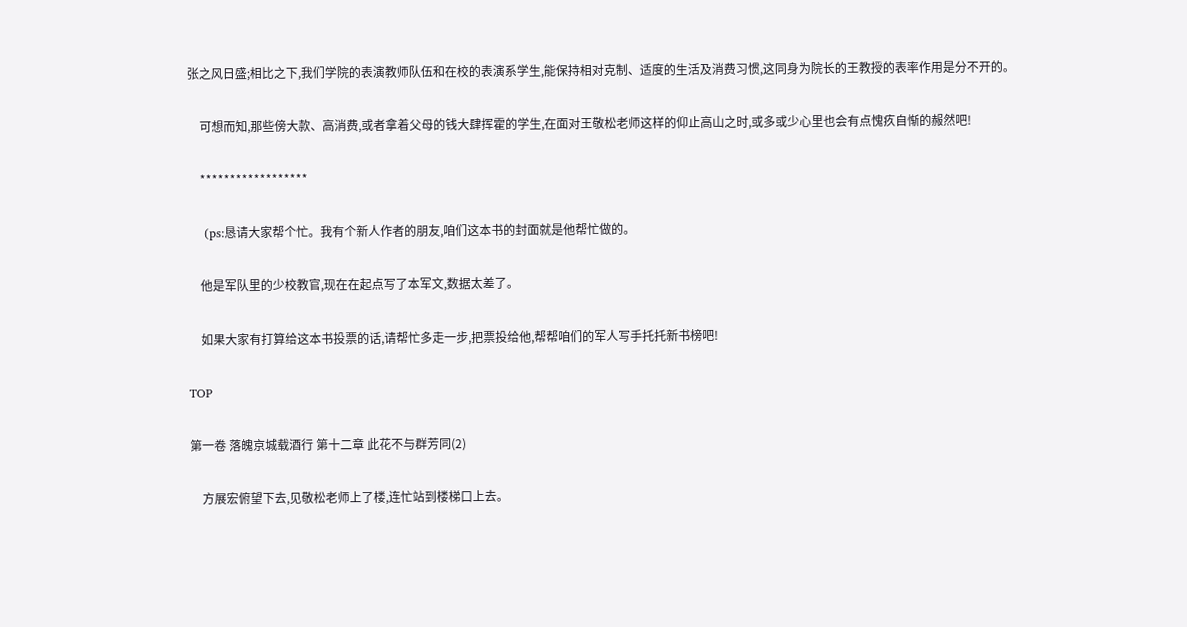张之风日盛;相比之下,我们学院的表演教师队伍和在校的表演系学生,能保持相对克制、适度的生活及消费习惯,这同身为院长的王教授的表率作用是分不开的。

    可想而知,那些傍大款、高消费,或者拿着父母的钱大肆挥霍的学生,在面对王敬松老师这样的仰止高山之时,或多或少心里也会有点愧疚自惭的赧然吧!

    ******************

    (ps:恳请大家帮个忙。我有个新人作者的朋友,咱们这本书的封面就是他帮忙做的。

    他是军队里的少校教官,现在在起点写了本军文,数据太差了。

    如果大家有打算给这本书投票的话,请帮忙多走一步,把票投给他,帮帮咱们的军人写手托托新书榜吧!

TOP

第一卷 落魄京城载酒行 第十二章 此花不与群芳同(2)

    方展宏俯望下去,见敬松老师上了楼,连忙站到楼梯口上去。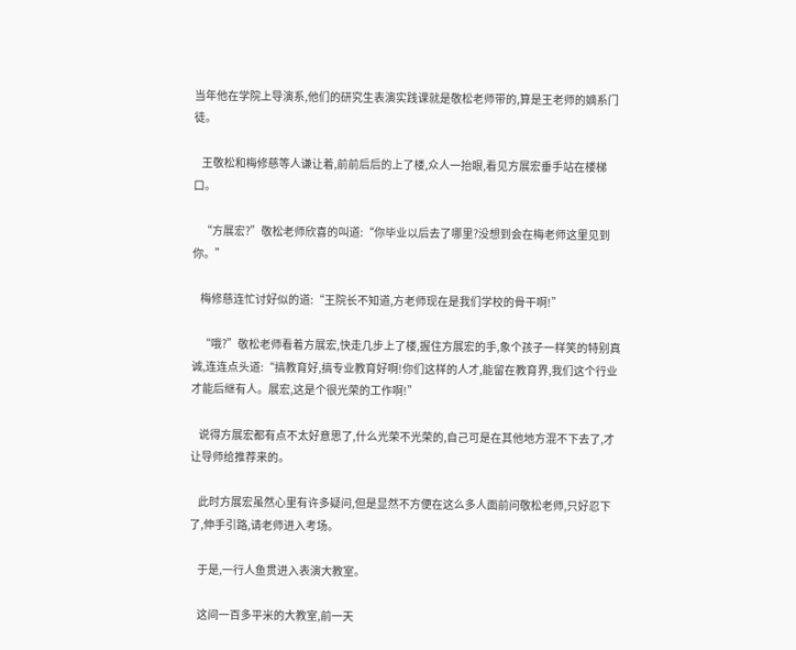当年他在学院上导演系,他们的研究生表演实践课就是敬松老师带的,算是王老师的嫡系门徒。

    王敬松和梅修慈等人谦让着,前前后后的上了楼,众人一抬眼,看见方展宏垂手站在楼梯口。

    “方展宏?”敬松老师欣喜的叫道:“你毕业以后去了哪里?没想到会在梅老师这里见到你。”

    梅修慈连忙讨好似的道:“王院长不知道,方老师现在是我们学校的骨干啊!”

    “哦?”敬松老师看着方展宏,快走几步上了楼,握住方展宏的手,象个孩子一样笑的特别真诚,连连点头道:“搞教育好,搞专业教育好啊!你们这样的人才,能留在教育界,我们这个行业才能后继有人。展宏,这是个很光荣的工作啊!”

    说得方展宏都有点不太好意思了,什么光荣不光荣的,自己可是在其他地方混不下去了,才让导师给推荐来的。

    此时方展宏虽然心里有许多疑问,但是显然不方便在这么多人面前问敬松老师,只好忍下了,伸手引路,请老师进入考场。

    于是,一行人鱼贯进入表演大教室。

    这间一百多平米的大教室,前一天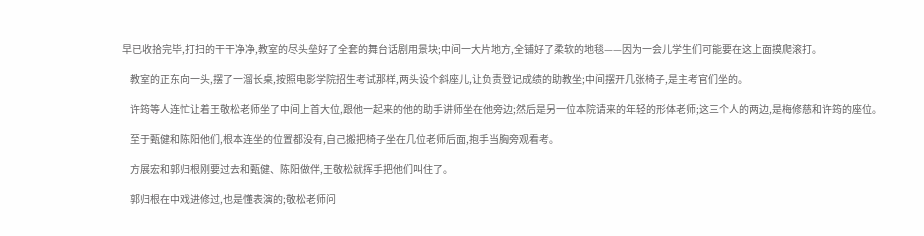早已收拾完毕,打扫的干干净净,教室的尽头垒好了全套的舞台话剧用景块;中间一大片地方,全铺好了柔软的地毯——因为一会儿学生们可能要在这上面摸爬滚打。

    教室的正东向一头,摆了一溜长桌,按照电影学院招生考试那样,两头设个斜座儿,让负责登记成绩的助教坐;中间摆开几张椅子,是主考官们坐的。

    许筠等人连忙让着王敬松老师坐了中间上首大位,跟他一起来的他的助手讲师坐在他旁边;然后是另一位本院请来的年轻的形体老师;这三个人的两边,是梅修慈和许筠的座位。

    至于甄健和陈阳他们,根本连坐的位置都没有,自己搬把椅子坐在几位老师后面,抱手当胸旁观看考。

    方展宏和郭归根刚要过去和甄健、陈阳做伴,王敬松就挥手把他们叫住了。

    郭归根在中戏进修过,也是懂表演的;敬松老师问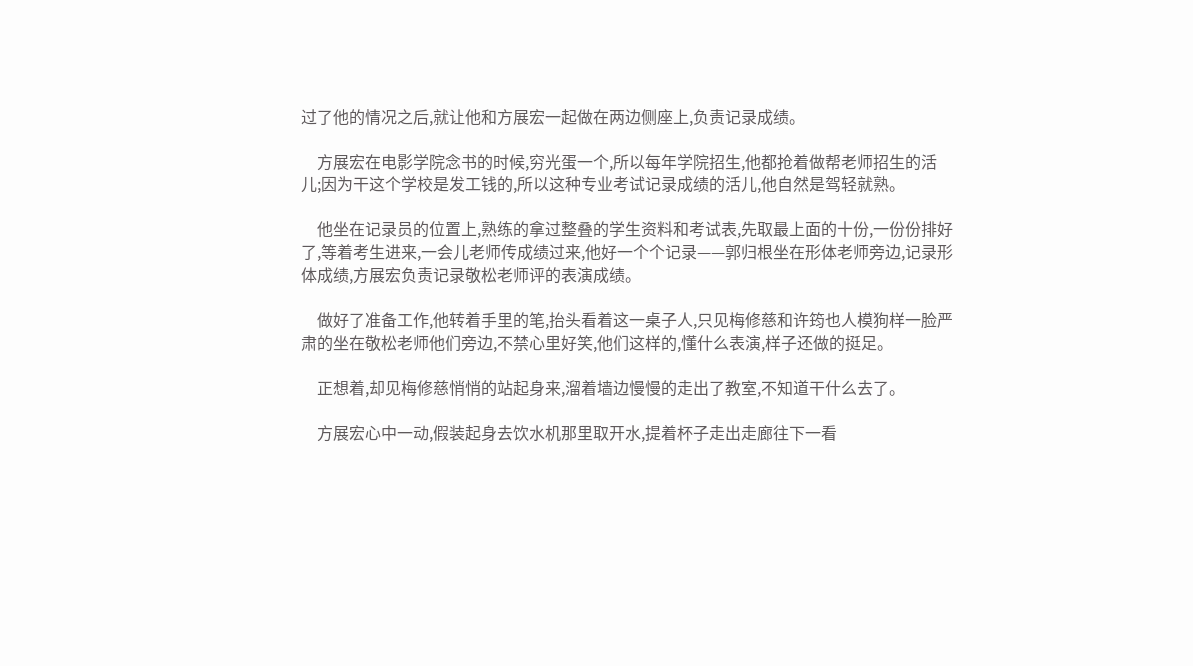过了他的情况之后,就让他和方展宏一起做在两边侧座上,负责记录成绩。

    方展宏在电影学院念书的时候,穷光蛋一个,所以每年学院招生,他都抢着做帮老师招生的活儿;因为干这个学校是发工钱的,所以这种专业考试记录成绩的活儿,他自然是驾轻就熟。

    他坐在记录员的位置上,熟练的拿过整叠的学生资料和考试表,先取最上面的十份,一份份排好了,等着考生进来,一会儿老师传成绩过来,他好一个个记录——郭归根坐在形体老师旁边,记录形体成绩,方展宏负责记录敬松老师评的表演成绩。

    做好了准备工作,他转着手里的笔,抬头看着这一桌子人,只见梅修慈和许筠也人模狗样一脸严肃的坐在敬松老师他们旁边,不禁心里好笑,他们这样的,懂什么表演,样子还做的挺足。

    正想着,却见梅修慈悄悄的站起身来,溜着墙边慢慢的走出了教室,不知道干什么去了。

    方展宏心中一动,假装起身去饮水机那里取开水,提着杯子走出走廊往下一看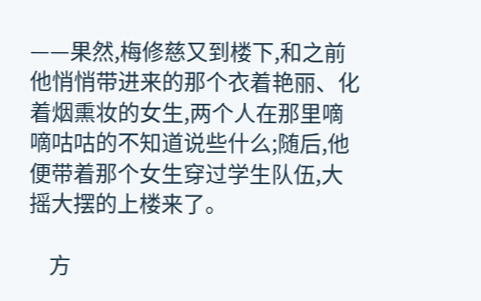——果然,梅修慈又到楼下,和之前他悄悄带进来的那个衣着艳丽、化着烟熏妆的女生,两个人在那里嘀嘀咕咕的不知道说些什么;随后,他便带着那个女生穿过学生队伍,大摇大摆的上楼来了。

    方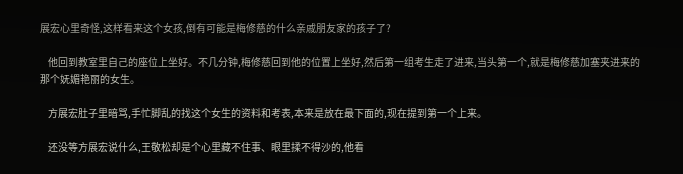展宏心里奇怪,这样看来这个女孩,倒有可能是梅修慈的什么亲戚朋友家的孩子了?

    他回到教室里自己的座位上坐好。不几分钟,梅修慈回到他的位置上坐好,然后第一组考生走了进来,当头第一个,就是梅修慈加塞夹进来的那个妩媚艳丽的女生。

    方展宏肚子里暗骂,手忙脚乱的找这个女生的资料和考表,本来是放在最下面的,现在提到第一个上来。

    还没等方展宏说什么,王敬松却是个心里藏不住事、眼里揉不得沙的,他看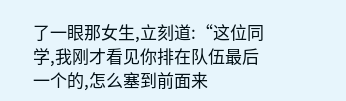了一眼那女生,立刻道:“这位同学,我刚才看见你排在队伍最后一个的,怎么塞到前面来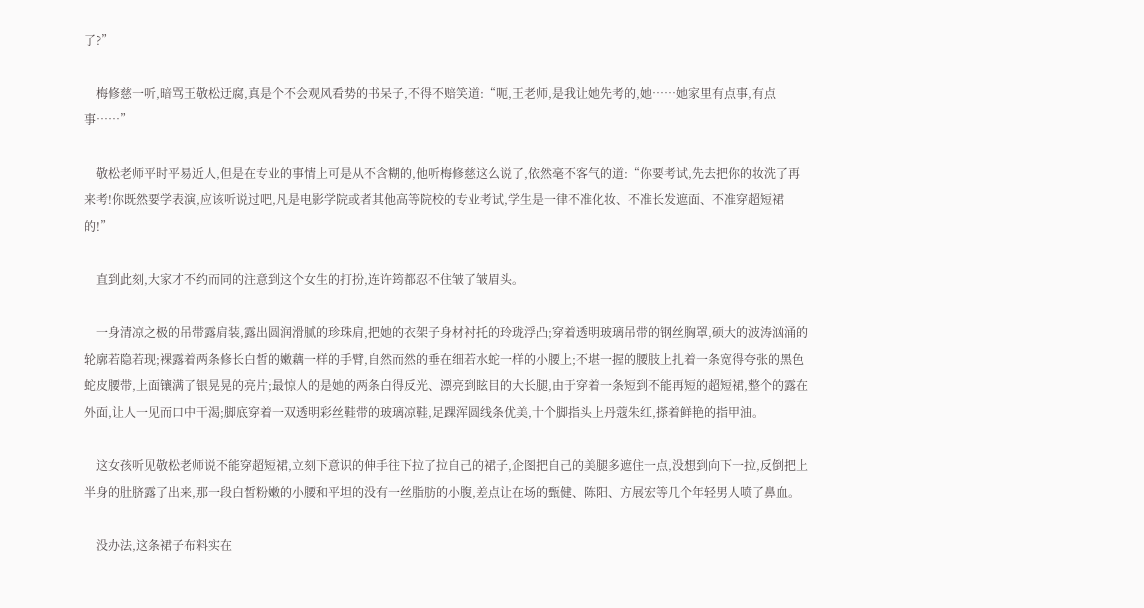了?”

    梅修慈一听,暗骂王敬松迂腐,真是个不会观风看势的书呆子,不得不赔笑道:“呃,王老师,是我让她先考的,她……她家里有点事,有点事……”

    敬松老师平时平易近人,但是在专业的事情上可是从不含糊的,他听梅修慈这么说了,依然毫不客气的道:“你要考试,先去把你的妆洗了再来考!你既然要学表演,应该听说过吧,凡是电影学院或者其他高等院校的专业考试,学生是一律不准化妆、不准长发遮面、不准穿超短裙的!”

    直到此刻,大家才不约而同的注意到这个女生的打扮,连许筠都忍不住皱了皱眉头。

    一身清凉之极的吊带露肩装,露出圆润滑腻的珍珠肩,把她的衣架子身材衬托的玲珑浮凸;穿着透明玻璃吊带的钢丝胸罩,硕大的波涛汹涌的轮廓若隐若现;裸露着两条修长白皙的嫩藕一样的手臂,自然而然的垂在细若水蛇一样的小腰上;不堪一握的腰肢上扎着一条宽得夸张的黑色蛇皮腰带,上面镶满了银晃晃的亮片;最惊人的是她的两条白得反光、漂亮到眩目的大长腿,由于穿着一条短到不能再短的超短裙,整个的露在外面,让人一见而口中干渴;脚底穿着一双透明彩丝鞋带的玻璃凉鞋,足踝浑圆线条优美,十个脚指头上丹蔻朱红,搽着鲜艳的指甲油。

    这女孩听见敬松老师说不能穿超短裙,立刻下意识的伸手往下拉了拉自己的裙子,企图把自己的美腿多遮住一点,没想到向下一拉,反倒把上半身的肚脐露了出来,那一段白皙粉嫩的小腰和平坦的没有一丝脂肪的小腹,差点让在场的甄健、陈阳、方展宏等几个年轻男人喷了鼻血。

    没办法,这条裙子布料实在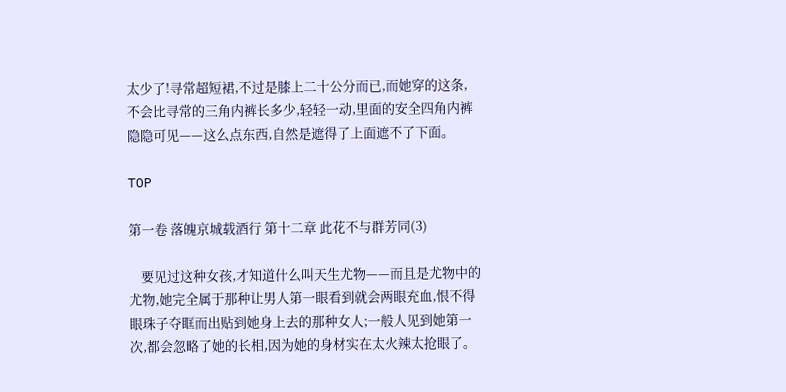太少了!寻常超短裙,不过是膝上二十公分而已,而她穿的这条,不会比寻常的三角内裤长多少,轻轻一动,里面的安全四角内裤隐隐可见——这么点东西,自然是遮得了上面遮不了下面。

TOP

第一卷 落魄京城载酒行 第十二章 此花不与群芳同(3)

    要见过这种女孩,才知道什么叫天生尤物——而且是尤物中的尤物,她完全属于那种让男人第一眼看到就会两眼充血,恨不得眼珠子夺眶而出贴到她身上去的那种女人;一般人见到她第一次,都会忽略了她的长相,因为她的身材实在太火辣太抢眼了。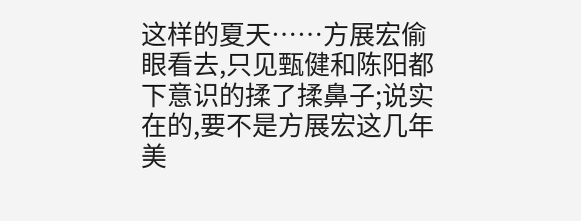这样的夏天……方展宏偷眼看去,只见甄健和陈阳都下意识的揉了揉鼻子;说实在的,要不是方展宏这几年美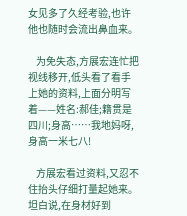女见多了久经考验,也许他也随时会流出鼻血来。

    为免失态,方展宏连忙把视线移开,低头看了看手上她的资料,上面分明写着——姓名:郝佳;籍贯是四川;身高……我地妈呀,身高一米七八!

    方展宏看过资料,又忍不住抬头仔细打量起她来。坦白说,在身材好到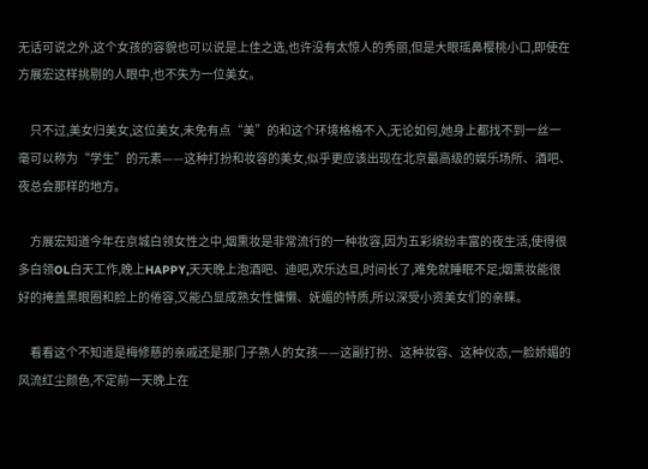无话可说之外,这个女孩的容貌也可以说是上佳之选,也许没有太惊人的秀丽,但是大眼瑶鼻樱桃小口,即使在方展宏这样挑剔的人眼中,也不失为一位美女。

    只不过,美女归美女,这位美女,未免有点“美”的和这个环境格格不入,无论如何,她身上都找不到一丝一毫可以称为“学生”的元素——这种打扮和妆容的美女,似乎更应该出现在北京最高级的娱乐场所、酒吧、夜总会那样的地方。

    方展宏知道今年在京城白领女性之中,烟熏妆是非常流行的一种妆容,因为五彩缤纷丰富的夜生活,使得很多白领OL白天工作,晚上HAPPY,天天晚上泡酒吧、迪吧,欢乐达旦,时间长了,难免就睡眠不足;烟熏妆能很好的掩盖黑眼圈和脸上的倦容,又能凸显成熟女性慵懒、妩媚的特质,所以深受小资美女们的亲睐。

    看看这个不知道是梅修慈的亲戚还是那门子熟人的女孩——这副打扮、这种妆容、这种仪态,一脸娇媚的风流红尘颜色,不定前一天晚上在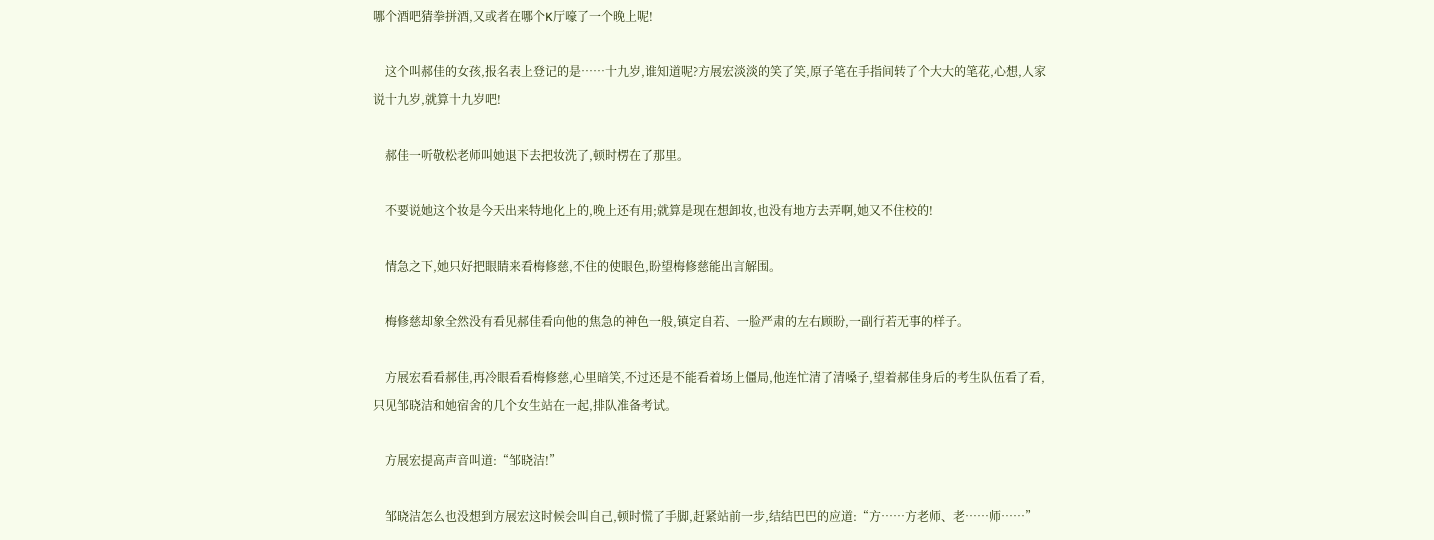哪个酒吧猜拳拼酒,又或者在哪个K厅嚎了一个晚上呢!

    这个叫郝佳的女孩,报名表上登记的是……十九岁,谁知道呢?方展宏淡淡的笑了笑,原子笔在手指间转了个大大的笔花,心想,人家说十九岁,就算十九岁吧!

    郝佳一听敬松老师叫她退下去把妆洗了,顿时楞在了那里。

    不要说她这个妆是今天出来特地化上的,晚上还有用;就算是现在想卸妆,也没有地方去弄啊,她又不住校的!

    情急之下,她只好把眼睛来看梅修慈,不住的使眼色,盼望梅修慈能出言解围。

    梅修慈却象全然没有看见郝佳看向他的焦急的神色一般,镇定自若、一脸严肃的左右顾盼,一副行若无事的样子。

    方展宏看看郝佳,再冷眼看看梅修慈,心里暗笑,不过还是不能看着场上僵局,他连忙清了清嗓子,望着郝佳身后的考生队伍看了看,只见邹晓洁和她宿舍的几个女生站在一起,排队准备考试。

    方展宏提高声音叫道:“邹晓洁!”

    邹晓洁怎么也没想到方展宏这时候会叫自己,顿时慌了手脚,赶紧站前一步,结结巴巴的应道:“方……方老师、老……师……”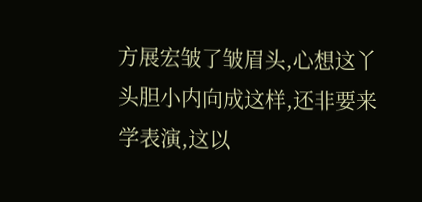方展宏皱了皱眉头,心想这丫头胆小内向成这样,还非要来学表演,这以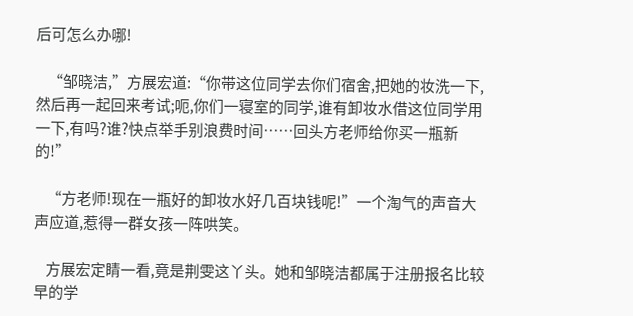后可怎么办哪!

    “邹晓洁,”方展宏道:“你带这位同学去你们宿舍,把她的妆洗一下,然后再一起回来考试;呃,你们一寝室的同学,谁有卸妆水借这位同学用一下,有吗?谁?快点举手别浪费时间……回头方老师给你买一瓶新的!”

    “方老师!现在一瓶好的卸妆水好几百块钱呢!”一个淘气的声音大声应道,惹得一群女孩一阵哄笑。

    方展宏定睛一看,竟是荆雯这丫头。她和邹晓洁都属于注册报名比较早的学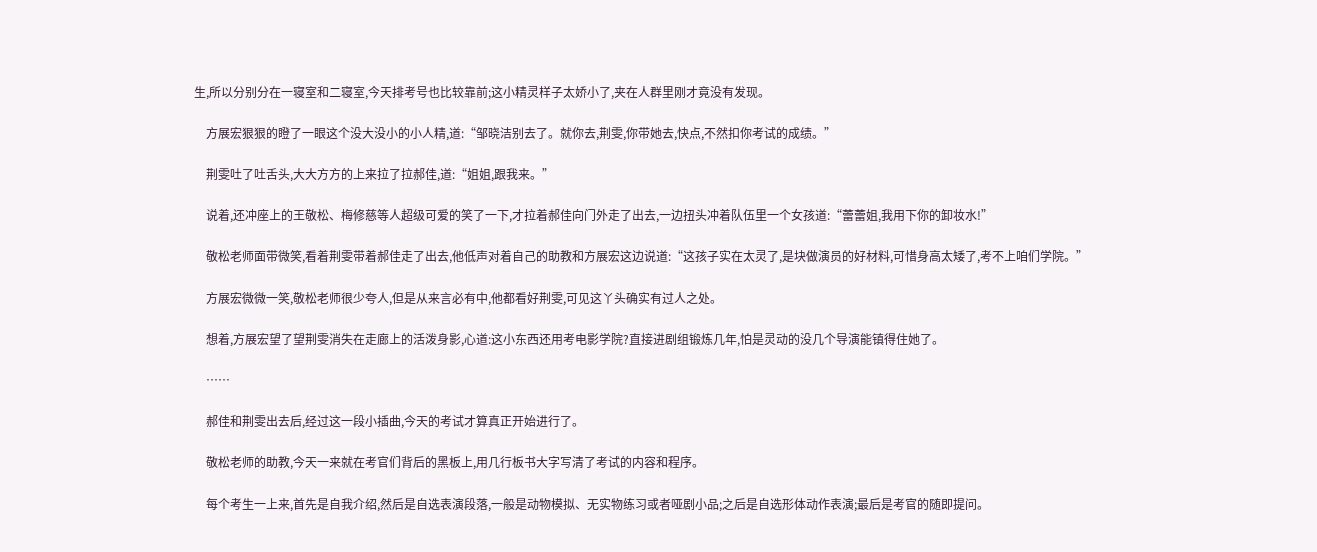生,所以分别分在一寝室和二寝室,今天排考号也比较靠前;这小精灵样子太娇小了,夹在人群里刚才竟没有发现。

    方展宏狠狠的瞪了一眼这个没大没小的小人精,道:“邹晓洁别去了。就你去,荆雯,你带她去,快点,不然扣你考试的成绩。”

    荆雯吐了吐舌头,大大方方的上来拉了拉郝佳,道:“姐姐,跟我来。”

    说着,还冲座上的王敬松、梅修慈等人超级可爱的笑了一下,才拉着郝佳向门外走了出去,一边扭头冲着队伍里一个女孩道:“蕾蕾姐,我用下你的卸妆水!”

    敬松老师面带微笑,看着荆雯带着郝佳走了出去,他低声对着自己的助教和方展宏这边说道:“这孩子实在太灵了,是块做演员的好材料,可惜身高太矮了,考不上咱们学院。”

    方展宏微微一笑,敬松老师很少夸人,但是从来言必有中,他都看好荆雯,可见这丫头确实有过人之处。

    想着,方展宏望了望荆雯消失在走廊上的活泼身影,心道:这小东西还用考电影学院?直接进剧组锻炼几年,怕是灵动的没几个导演能镇得住她了。

    ……

    郝佳和荆雯出去后,经过这一段小插曲,今天的考试才算真正开始进行了。

    敬松老师的助教,今天一来就在考官们背后的黑板上,用几行板书大字写清了考试的内容和程序。

    每个考生一上来,首先是自我介绍,然后是自选表演段落,一般是动物模拟、无实物练习或者哑剧小品;之后是自选形体动作表演;最后是考官的随即提问。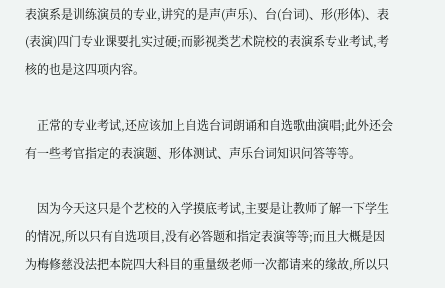表演系是训练演员的专业,讲究的是声(声乐)、台(台词)、形(形体)、表(表演)四门专业课要扎实过硬;而影视类艺术院校的表演系专业考试,考核的也是这四项内容。

    正常的专业考试,还应该加上自选台词朗诵和自选歌曲演唱;此外还会有一些考官指定的表演题、形体测试、声乐台词知识问答等等。

    因为今天这只是个艺校的入学摸底考试,主要是让教师了解一下学生的情况,所以只有自选项目,没有必答题和指定表演等等;而且大概是因为梅修慈没法把本院四大科目的重量级老师一次都请来的缘故,所以只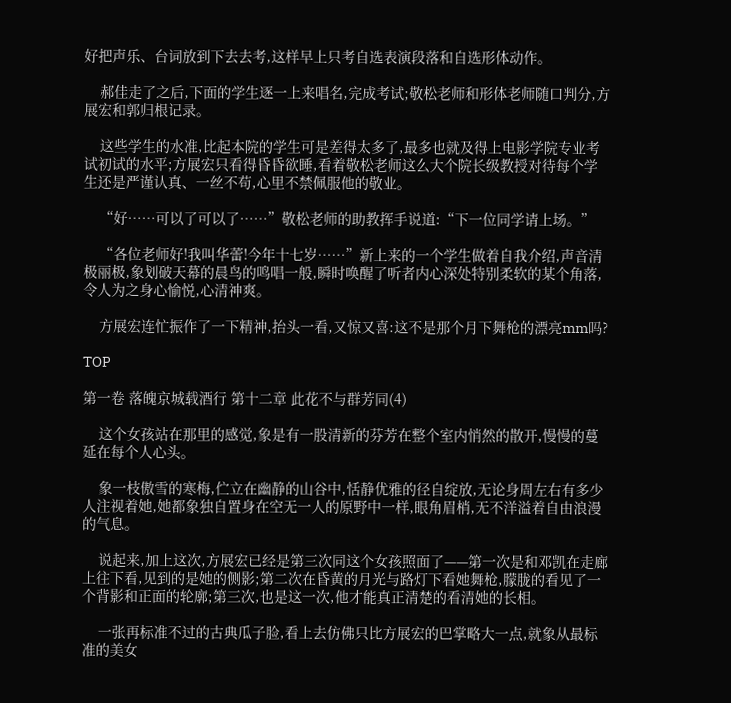好把声乐、台词放到下去去考,这样早上只考自选表演段落和自选形体动作。

    郝佳走了之后,下面的学生逐一上来唱名,完成考试;敬松老师和形体老师随口判分,方展宏和郭归根记录。

    这些学生的水准,比起本院的学生可是差得太多了,最多也就及得上电影学院专业考试初试的水平;方展宏只看得昏昏欲睡,看着敬松老师这么大个院长级教授对待每个学生还是严谨认真、一丝不苟,心里不禁佩服他的敬业。

    “好……可以了可以了……”敬松老师的助教挥手说道:“下一位同学请上场。”

    “各位老师好!我叫华蕾!今年十七岁……”新上来的一个学生做着自我介绍,声音清极丽极,象划破天幕的晨鸟的鸣唱一般,瞬时唤醒了听者内心深处特别柔软的某个角落,令人为之身心愉悦,心清神爽。

    方展宏连忙振作了一下精神,抬头一看,又惊又喜:这不是那个月下舞枪的漂亮mm吗?

TOP

第一卷 落魄京城载酒行 第十二章 此花不与群芳同(4)

    这个女孩站在那里的感觉,象是有一股清新的芬芳在整个室内悄然的散开,慢慢的蔓延在每个人心头。

    象一枝傲雪的寒梅,伫立在幽静的山谷中,恬静优雅的径自绽放,无论身周左右有多少人注视着她,她都象独自置身在空无一人的原野中一样,眼角眉梢,无不洋溢着自由浪漫的气息。

    说起来,加上这次,方展宏已经是第三次同这个女孩照面了——第一次是和邓凯在走廊上往下看,见到的是她的侧影;第二次在昏黄的月光与路灯下看她舞枪,朦胧的看见了一个背影和正面的轮廓;第三次,也是这一次,他才能真正清楚的看清她的长相。

    一张再标准不过的古典瓜子脸,看上去仿佛只比方展宏的巴掌略大一点,就象从最标准的美女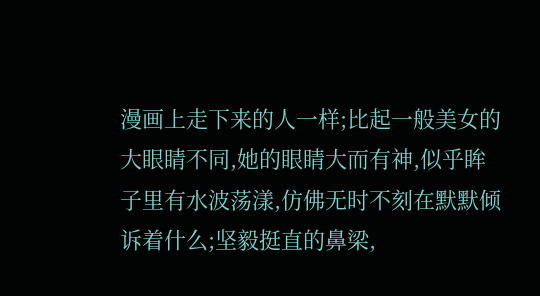漫画上走下来的人一样;比起一般美女的大眼睛不同,她的眼睛大而有神,似乎眸子里有水波荡漾,仿佛无时不刻在默默倾诉着什么;坚毅挺直的鼻梁,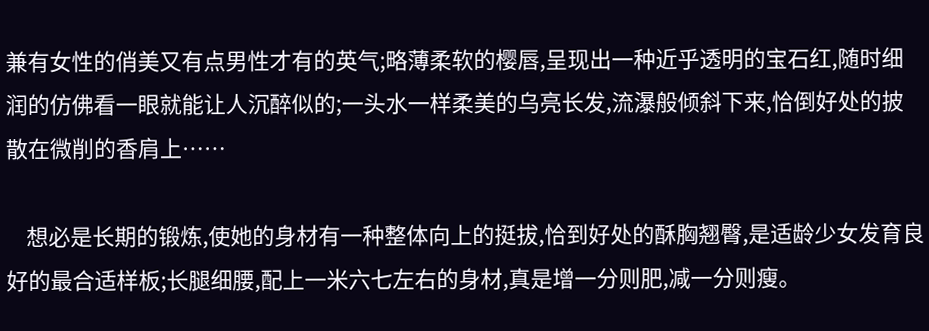兼有女性的俏美又有点男性才有的英气;略薄柔软的樱唇,呈现出一种近乎透明的宝石红,随时细润的仿佛看一眼就能让人沉醉似的;一头水一样柔美的乌亮长发,流瀑般倾斜下来,恰倒好处的披散在微削的香肩上……

    想必是长期的锻炼,使她的身材有一种整体向上的挺拔,恰到好处的酥胸翘臀,是适龄少女发育良好的最合适样板;长腿细腰,配上一米六七左右的身材,真是增一分则肥,减一分则瘦。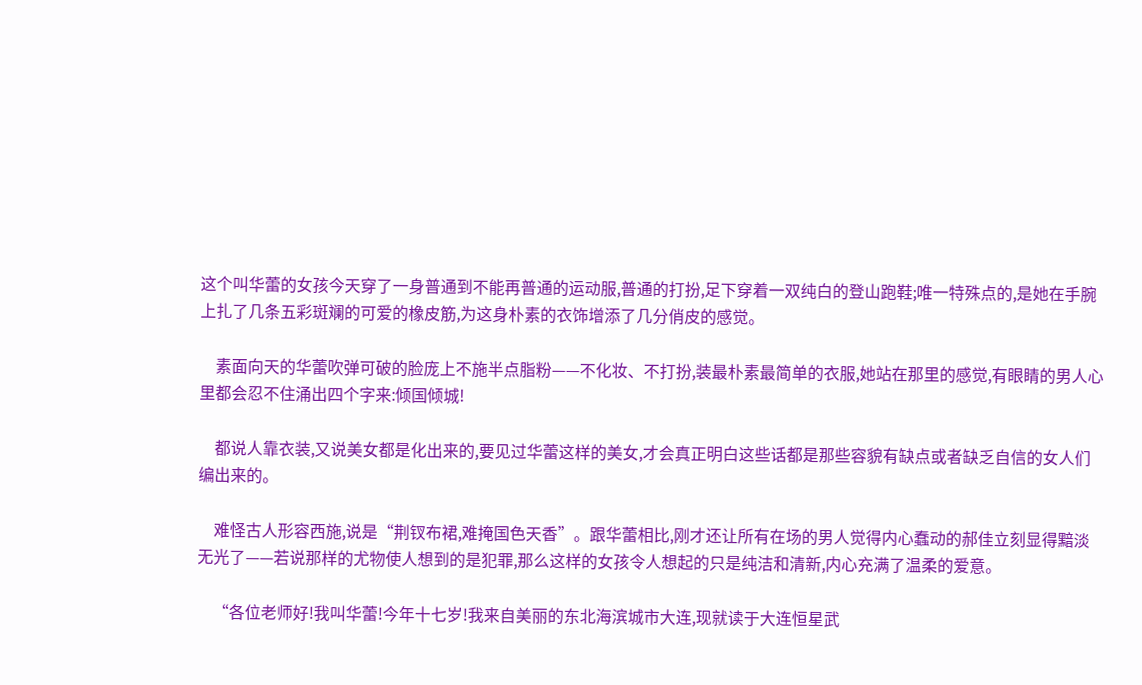这个叫华蕾的女孩今天穿了一身普通到不能再普通的运动服,普通的打扮,足下穿着一双纯白的登山跑鞋;唯一特殊点的,是她在手腕上扎了几条五彩斑斓的可爱的橡皮筋,为这身朴素的衣饰增添了几分俏皮的感觉。

    素面向天的华蕾吹弹可破的脸庞上不施半点脂粉——不化妆、不打扮,装最朴素最简单的衣服,她站在那里的感觉,有眼睛的男人心里都会忍不住涌出四个字来:倾国倾城!

    都说人靠衣装,又说美女都是化出来的,要见过华蕾这样的美女,才会真正明白这些话都是那些容貌有缺点或者缺乏自信的女人们编出来的。

    难怪古人形容西施,说是“荆钗布裙,难掩国色天香”。跟华蕾相比,刚才还让所有在场的男人觉得内心蠢动的郝佳立刻显得黯淡无光了——若说那样的尤物使人想到的是犯罪,那么这样的女孩令人想起的只是纯洁和清新,内心充满了温柔的爱意。

    “各位老师好!我叫华蕾!今年十七岁!我来自美丽的东北海滨城市大连,现就读于大连恒星武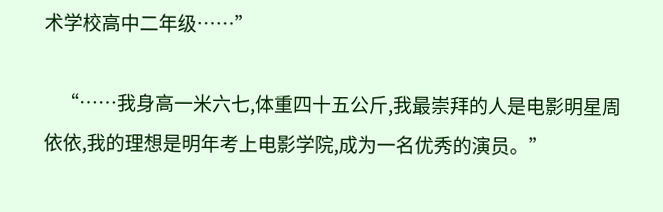术学校高中二年级……”

    “……我身高一米六七,体重四十五公斤,我最崇拜的人是电影明星周依依,我的理想是明年考上电影学院,成为一名优秀的演员。”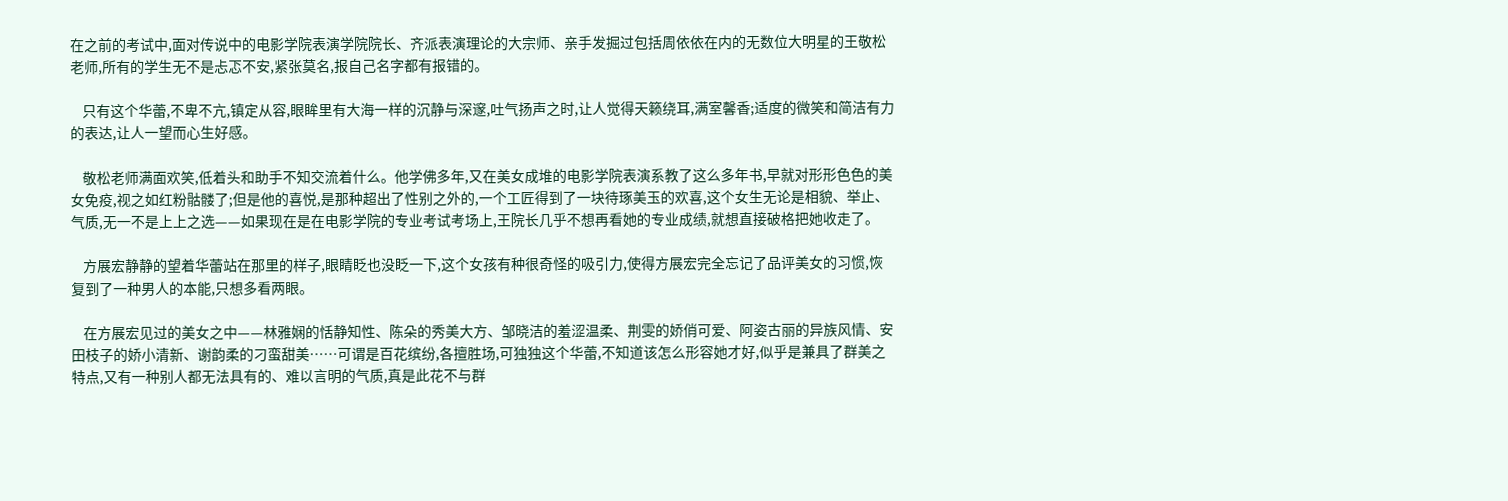在之前的考试中,面对传说中的电影学院表演学院院长、齐派表演理论的大宗师、亲手发掘过包括周依依在内的无数位大明星的王敬松老师,所有的学生无不是忐忑不安,紧张莫名,报自己名字都有报错的。

    只有这个华蕾,不卑不亢,镇定从容,眼眸里有大海一样的沉静与深邃,吐气扬声之时,让人觉得天籁绕耳,满室馨香;适度的微笑和简洁有力的表达,让人一望而心生好感。

    敬松老师满面欢笑,低着头和助手不知交流着什么。他学佛多年,又在美女成堆的电影学院表演系教了这么多年书,早就对形形色色的美女免疫,视之如红粉骷髅了;但是他的喜悦,是那种超出了性别之外的,一个工匠得到了一块待琢美玉的欢喜,这个女生无论是相貌、举止、气质,无一不是上上之选——如果现在是在电影学院的专业考试考场上,王院长几乎不想再看她的专业成绩,就想直接破格把她收走了。

    方展宏静静的望着华蕾站在那里的样子,眼睛眨也没眨一下,这个女孩有种很奇怪的吸引力,使得方展宏完全忘记了品评美女的习惯,恢复到了一种男人的本能,只想多看两眼。

    在方展宏见过的美女之中——林雅娴的恬静知性、陈朵的秀美大方、邹晓洁的羞涩温柔、荆雯的娇俏可爱、阿姿古丽的异族风情、安田枝子的娇小清新、谢韵柔的刁蛮甜美……可谓是百花缤纷,各擅胜场,可独独这个华蕾,不知道该怎么形容她才好,似乎是兼具了群美之特点,又有一种别人都无法具有的、难以言明的气质,真是此花不与群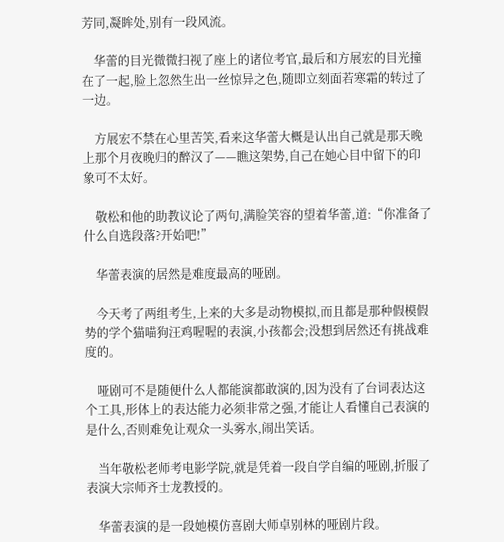芳同,凝眸处,别有一段风流。

    华蕾的目光微微扫视了座上的诸位考官,最后和方展宏的目光撞在了一起,脸上忽然生出一丝惊异之色,随即立刻面若寒霜的转过了一边。

    方展宏不禁在心里苦笑,看来这华蕾大概是认出自己就是那天晚上那个月夜晚归的醉汉了——瞧这架势,自己在她心目中留下的印象可不太好。

    敬松和他的助教议论了两句,满脸笑容的望着华蕾,道:“你准备了什么自选段落?开始吧!”

    华蕾表演的居然是难度最高的哑剧。

    今天考了两组考生,上来的大多是动物模拟,而且都是那种假模假势的学个猫喵狗汪鸡喔喔的表演,小孩都会;没想到居然还有挑战难度的。

    哑剧可不是随便什么人都能演都敢演的,因为没有了台词表达这个工具,形体上的表达能力必须非常之强,才能让人看懂自己表演的是什么,否则难免让观众一头雾水,闹出笑话。

    当年敬松老师考电影学院,就是凭着一段自学自编的哑剧,折服了表演大宗师齐士龙教授的。

    华蕾表演的是一段她模仿喜剧大师卓别林的哑剧片段。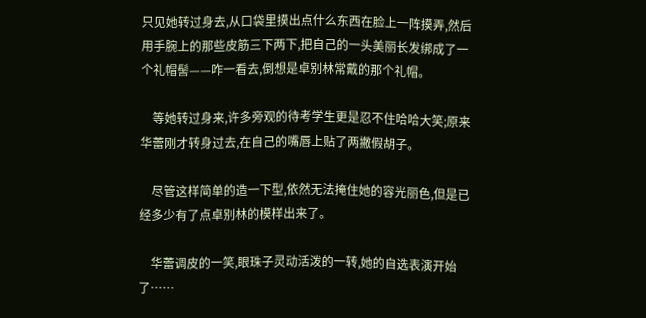只见她转过身去,从口袋里摸出点什么东西在脸上一阵摸弄,然后用手腕上的那些皮筋三下两下,把自己的一头美丽长发绑成了一个礼帽髻——咋一看去,倒想是卓别林常戴的那个礼帽。

    等她转过身来,许多旁观的待考学生更是忍不住哈哈大笑;原来华蕾刚才转身过去,在自己的嘴唇上贴了两撇假胡子。

    尽管这样简单的造一下型,依然无法掩住她的容光丽色,但是已经多少有了点卓别林的模样出来了。

    华蕾调皮的一笑,眼珠子灵动活泼的一转,她的自选表演开始了……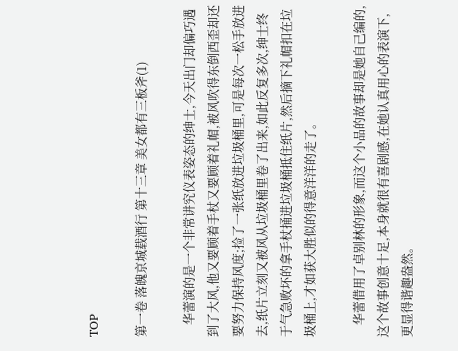TOP

第一卷 落魄京城载酒行 第十三章 美女都有三板斧(1)

    华蕾演的是一个非常讲究仪表姿态的绅士,今天出门却偏巧遇到了大风,他又要顾着手杖又要顾着礼帽,被风吹得东倒西歪却还要努力保持风度;捡了一张纸放进垃圾桶里,可是每次一松手放进去,纸片立刻又被风从垃圾桶里卷了出来,如此反复多次,绅士终于气急败坏的拿手杖捅进垃圾桶抵住纸片,然后摘下礼帽扣在垃圾桶上,才如获大胜似的得意洋洋的走了。

    华蕾借用了卓别林的形象,而这个小品的故事却是她自己编的,这个故事创意十足,本身就很有喜剧感,在她认真用心的表演下,更显得谐趣盎然。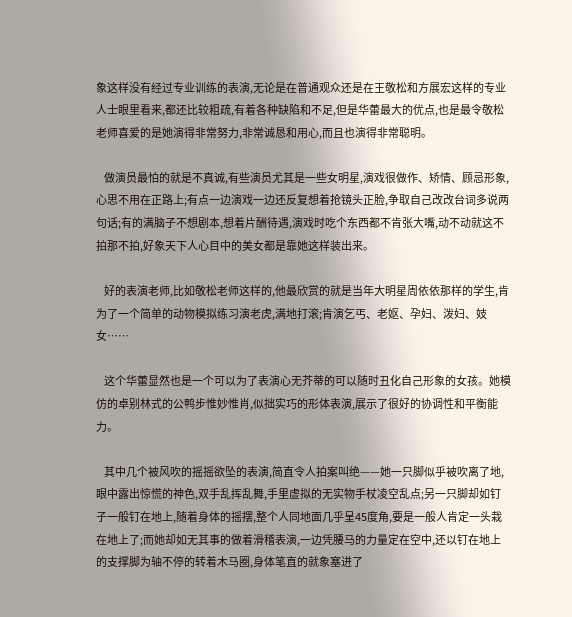象这样没有经过专业训练的表演,无论是在普通观众还是在王敬松和方展宏这样的专业人士眼里看来,都还比较粗疏,有着各种缺陷和不足,但是华蕾最大的优点,也是最令敬松老师喜爱的是她演得非常努力,非常诚恳和用心,而且也演得非常聪明。

    做演员最怕的就是不真诚,有些演员尤其是一些女明星,演戏很做作、矫情、顾忌形象,心思不用在正路上;有点一边演戏一边还反复想着抢镜头正脸,争取自己改改台词多说两句话;有的满脑子不想剧本,想着片酬待遇,演戏时吃个东西都不肯张大嘴,动不动就这不拍那不拍,好象天下人心目中的美女都是靠她这样装出来。

    好的表演老师,比如敬松老师这样的,他最欣赏的就是当年大明星周依依那样的学生,肯为了一个简单的动物模拟练习演老虎,满地打滚;肯演乞丐、老妪、孕妇、泼妇、妓女……

    这个华蕾显然也是一个可以为了表演心无芥蒂的可以随时丑化自己形象的女孩。她模仿的卓别林式的公鸭步惟妙惟肖,似拙实巧的形体表演,展示了很好的协调性和平衡能力。

    其中几个被风吹的摇摇欲坠的表演,简直令人拍案叫绝——她一只脚似乎被吹离了地,眼中露出惊慌的神色,双手乱挥乱舞,手里虚拟的无实物手杖凌空乱点;另一只脚却如钉子一般钉在地上,随着身体的摇摆,整个人同地面几乎呈45度角,要是一般人肯定一头栽在地上了;而她却如无其事的做着滑稽表演,一边凭腰马的力量定在空中,还以钉在地上的支撑脚为轴不停的转着木马圈,身体笔直的就象塞进了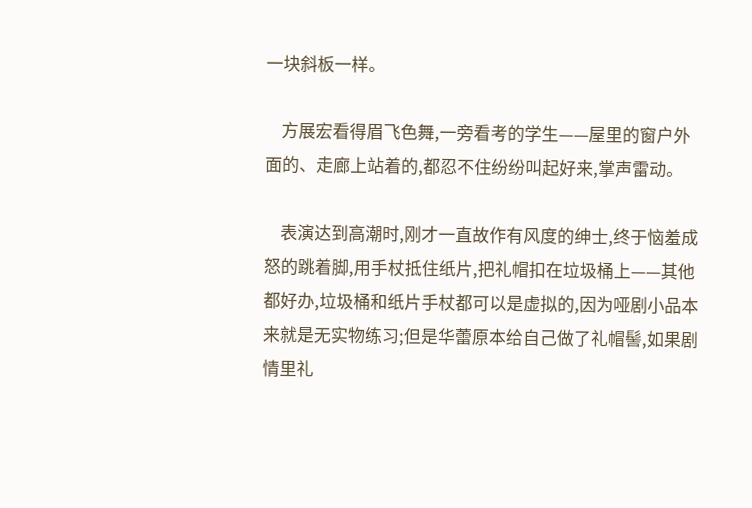一块斜板一样。

    方展宏看得眉飞色舞,一旁看考的学生——屋里的窗户外面的、走廊上站着的,都忍不住纷纷叫起好来,掌声雷动。

    表演达到高潮时,刚才一直故作有风度的绅士,终于恼羞成怒的跳着脚,用手杖抵住纸片,把礼帽扣在垃圾桶上——其他都好办,垃圾桶和纸片手杖都可以是虚拟的,因为哑剧小品本来就是无实物练习;但是华蕾原本给自己做了礼帽髻,如果剧情里礼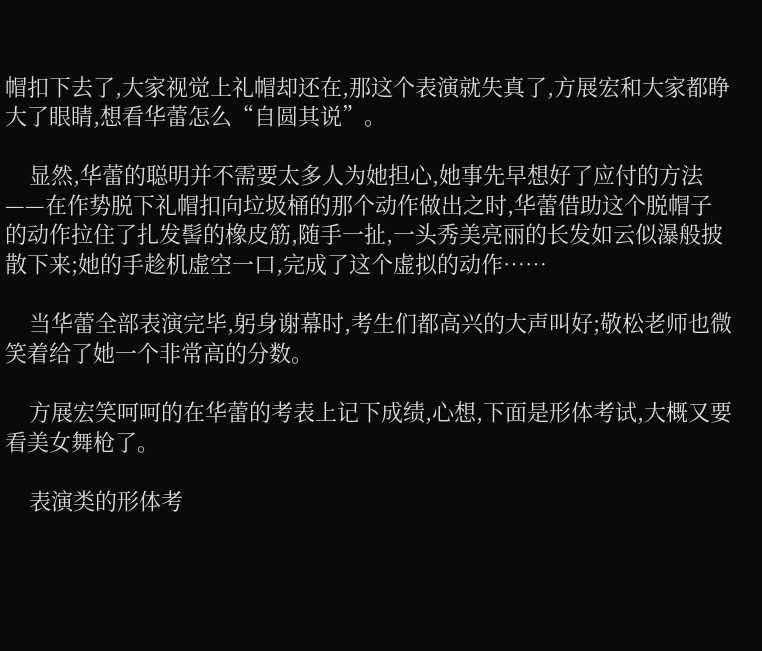帽扣下去了,大家视觉上礼帽却还在,那这个表演就失真了,方展宏和大家都睁大了眼睛,想看华蕾怎么“自圆其说”。

    显然,华蕾的聪明并不需要太多人为她担心,她事先早想好了应付的方法——在作势脱下礼帽扣向垃圾桶的那个动作做出之时,华蕾借助这个脱帽子的动作拉住了扎发髻的橡皮筋,随手一扯,一头秀美亮丽的长发如云似瀑般披散下来;她的手趁机虚空一口,完成了这个虚拟的动作……

    当华蕾全部表演完毕,躬身谢幕时,考生们都高兴的大声叫好;敬松老师也微笑着给了她一个非常高的分数。

    方展宏笑呵呵的在华蕾的考表上记下成绩,心想,下面是形体考试,大概又要看美女舞枪了。

    表演类的形体考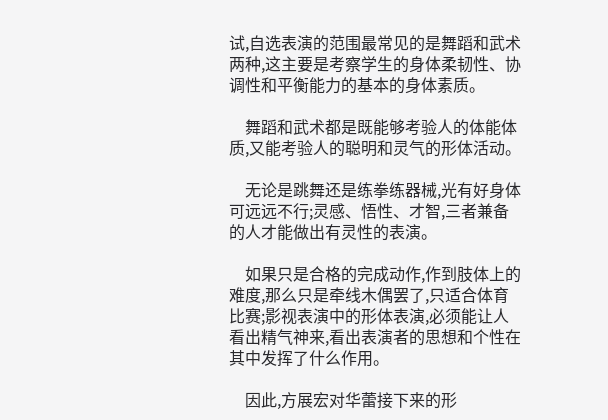试,自选表演的范围最常见的是舞蹈和武术两种,这主要是考察学生的身体柔韧性、协调性和平衡能力的基本的身体素质。

    舞蹈和武术都是既能够考验人的体能体质,又能考验人的聪明和灵气的形体活动。

    无论是跳舞还是练拳练器械,光有好身体可远远不行;灵感、悟性、才智,三者兼备的人才能做出有灵性的表演。

    如果只是合格的完成动作,作到肢体上的难度,那么只是牵线木偶罢了,只适合体育比赛;影视表演中的形体表演,必须能让人看出精气神来,看出表演者的思想和个性在其中发挥了什么作用。

    因此,方展宏对华蕾接下来的形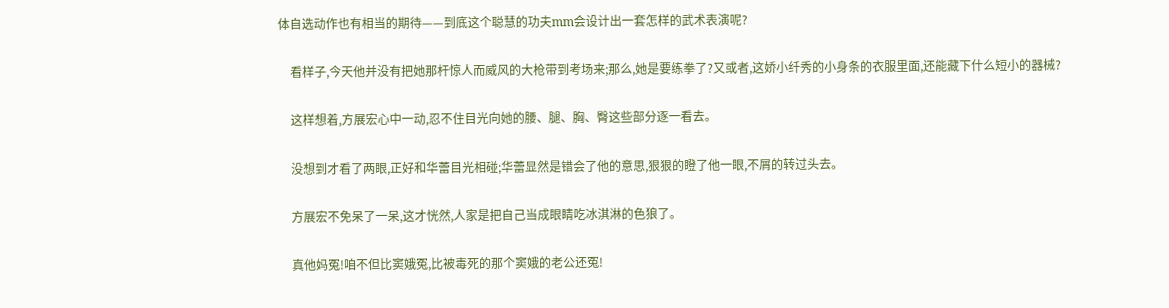体自选动作也有相当的期待——到底这个聪慧的功夫mm会设计出一套怎样的武术表演呢?

    看样子,今天他并没有把她那杆惊人而威风的大枪带到考场来;那么,她是要练拳了?又或者,这娇小纤秀的小身条的衣服里面,还能藏下什么短小的器械?

    这样想着,方展宏心中一动,忍不住目光向她的腰、腿、胸、臀这些部分逐一看去。

    没想到才看了两眼,正好和华蕾目光相碰;华蕾显然是错会了他的意思,狠狠的瞪了他一眼,不屑的转过头去。

    方展宏不免呆了一呆,这才恍然,人家是把自己当成眼睛吃冰淇淋的色狼了。

    真他妈冤!咱不但比窦娥冤,比被毒死的那个窦娥的老公还冤!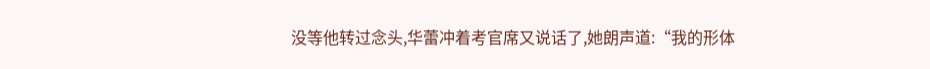没等他转过念头,华蕾冲着考官席又说话了,她朗声道:“我的形体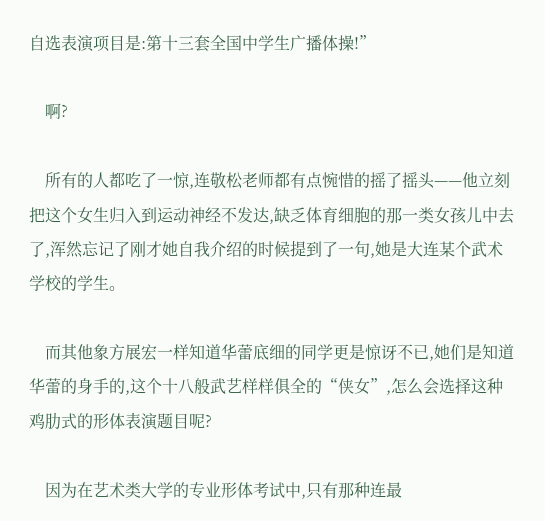自选表演项目是:第十三套全国中学生广播体操!”

    啊?

    所有的人都吃了一惊,连敬松老师都有点惋惜的摇了摇头——他立刻把这个女生归入到运动神经不发达,缺乏体育细胞的那一类女孩儿中去了,浑然忘记了刚才她自我介绍的时候提到了一句,她是大连某个武术学校的学生。

    而其他象方展宏一样知道华蕾底细的同学更是惊讶不已,她们是知道华蕾的身手的,这个十八般武艺样样俱全的“侠女”,怎么会选择这种鸡肋式的形体表演题目呢?

    因为在艺术类大学的专业形体考试中,只有那种连最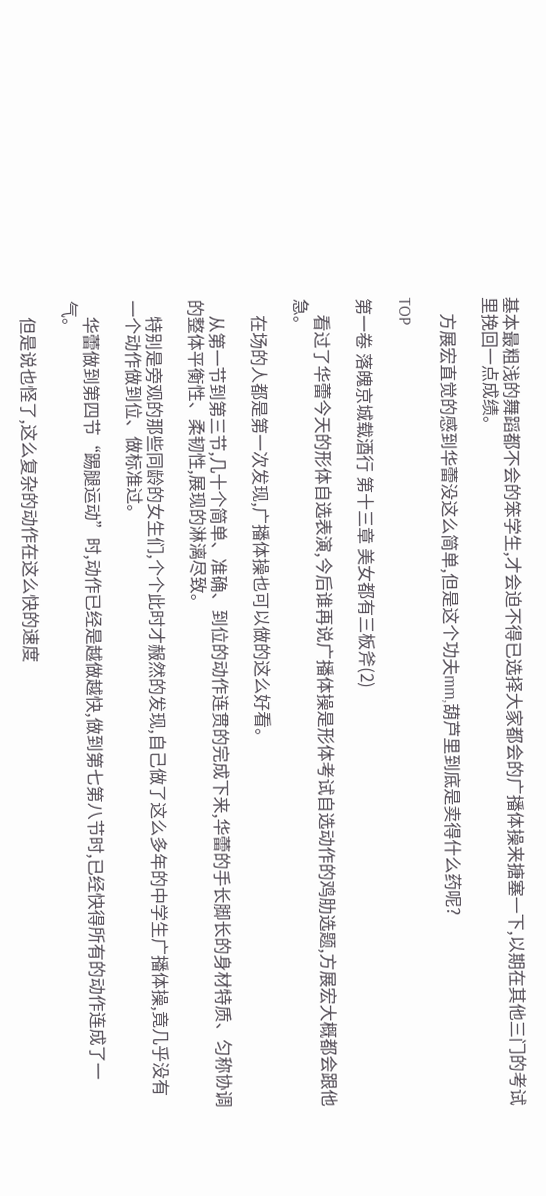基本最粗浅的舞蹈都不会的笨学生,才会迫不得已选择大家都会的广播体操来搪塞一下,以期在其他三门的考试里挽回一点成绩。

    方展宏直觉的感到华蕾没这么简单,但是这个功夫mm,葫芦里到底是卖得什么药呢?

TOP

第一卷 落魄京城载酒行 第十三章 美女都有三板斧(2)

    看过了华蕾今天的形体自选表演,今后谁再说广播体操是形体考试自选动作的鸡肋选题,方展宏大概都会跟他急。

    在场的人都是第一次发现,广播体操也可以做的这么好看。

    从第一节到第三节,几十个简单、准确、到位的动作连贯的完成下来,华蕾的手长脚长的身材特质、匀称协调的整体平衡性、柔韧性,展现的淋漓尽致。

    特别是旁观的那些同龄的女生们,个个此时才赧然的发现,自己做了这么多年的中学生广播体操,竟几乎没有一个动作做到位、做标准过。

    华蕾做到第四节“踢腿运动”时,动作已经是越做越快,做到第七第八节时,已经快得所有的动作连成了一气。

    但是说也怪了,这么复杂的动作在这么快的速度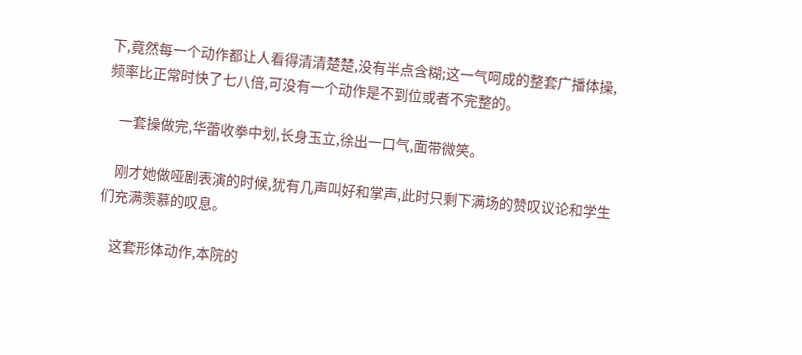下,竟然每一个动作都让人看得清清楚楚,没有半点含糊;这一气呵成的整套广播体操,频率比正常时快了七八倍,可没有一个动作是不到位或者不完整的。

    一套操做完,华蕾收拳中划,长身玉立,徐出一口气,面带微笑。

    刚才她做哑剧表演的时候,犹有几声叫好和掌声,此时只剩下满场的赞叹议论和学生们充满羡慕的叹息。

    这套形体动作,本院的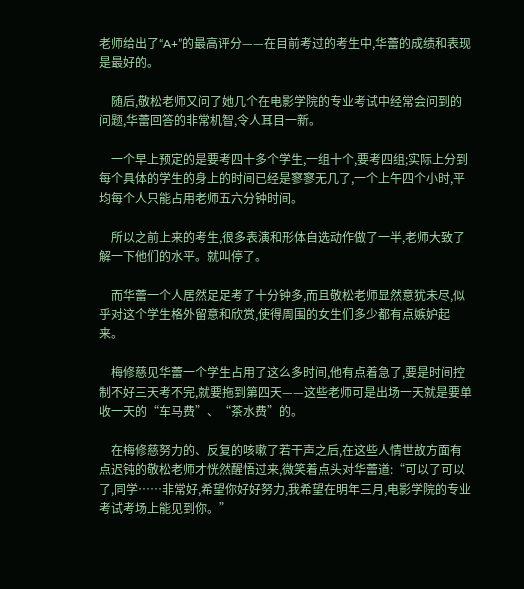老师给出了“A+”的最高评分——在目前考过的考生中,华蕾的成绩和表现是最好的。

    随后,敬松老师又问了她几个在电影学院的专业考试中经常会问到的问题,华蕾回答的非常机智,令人耳目一新。

    一个早上预定的是要考四十多个学生,一组十个,要考四组;实际上分到每个具体的学生的身上的时间已经是寥寥无几了,一个上午四个小时,平均每个人只能占用老师五六分钟时间。

    所以之前上来的考生,很多表演和形体自选动作做了一半,老师大致了解一下他们的水平。就叫停了。

    而华蕾一个人居然足足考了十分钟多,而且敬松老师显然意犹未尽,似乎对这个学生格外留意和欣赏,使得周围的女生们多少都有点嫉妒起来。

    梅修慈见华蕾一个学生占用了这么多时间,他有点着急了,要是时间控制不好三天考不完,就要拖到第四天——这些老师可是出场一天就是要单收一天的“车马费”、“茶水费”的。

    在梅修慈努力的、反复的咳嗽了若干声之后,在这些人情世故方面有点迟钝的敬松老师才恍然醒悟过来,微笑着点头对华蕾道:“可以了可以了,同学……非常好,希望你好好努力,我希望在明年三月,电影学院的专业考试考场上能见到你。”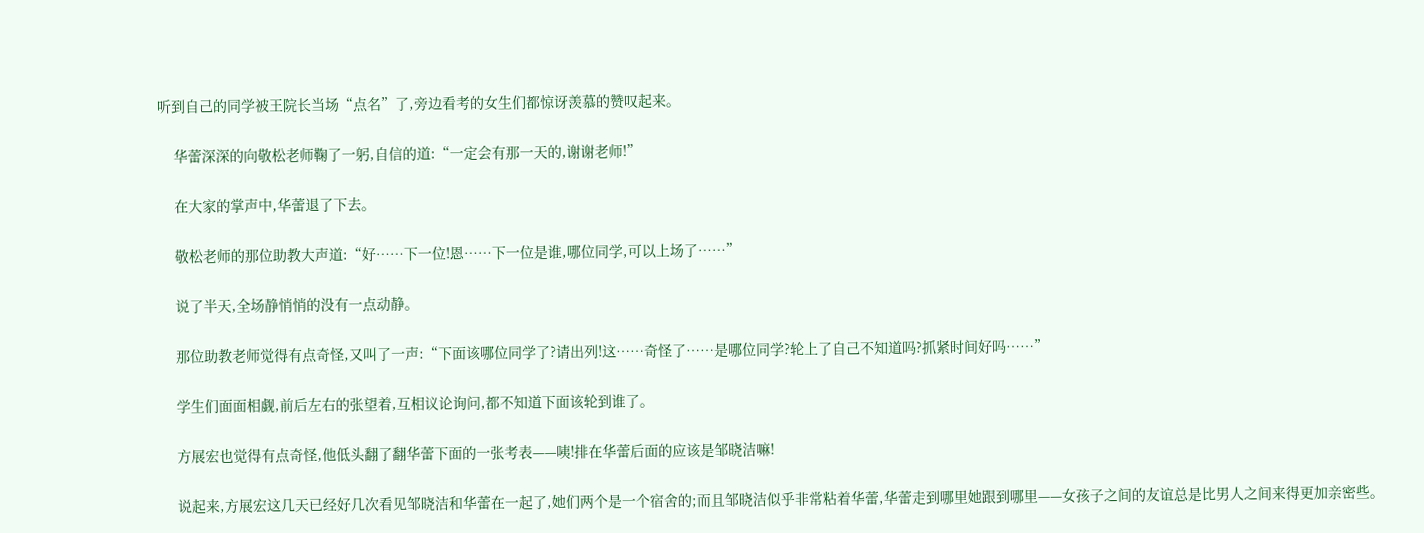听到自己的同学被王院长当场“点名”了,旁边看考的女生们都惊讶羡慕的赞叹起来。

    华蕾深深的向敬松老师鞠了一躬,自信的道:“一定会有那一天的,谢谢老师!”

    在大家的掌声中,华蕾退了下去。

    敬松老师的那位助教大声道:“好……下一位!恩……下一位是谁,哪位同学,可以上场了……”

    说了半天,全场静悄悄的没有一点动静。

    那位助教老师觉得有点奇怪,又叫了一声:“下面该哪位同学了?请出列!这……奇怪了……是哪位同学?轮上了自己不知道吗?抓紧时间好吗……”

    学生们面面相觑,前后左右的张望着,互相议论询问,都不知道下面该轮到谁了。

    方展宏也觉得有点奇怪,他低头翻了翻华蕾下面的一张考表——咦!排在华蕾后面的应该是邹晓洁嘛!

    说起来,方展宏这几天已经好几次看见邹晓洁和华蕾在一起了,她们两个是一个宿舍的;而且邹晓洁似乎非常粘着华蕾,华蕾走到哪里她跟到哪里——女孩子之间的友谊总是比男人之间来得更加亲密些。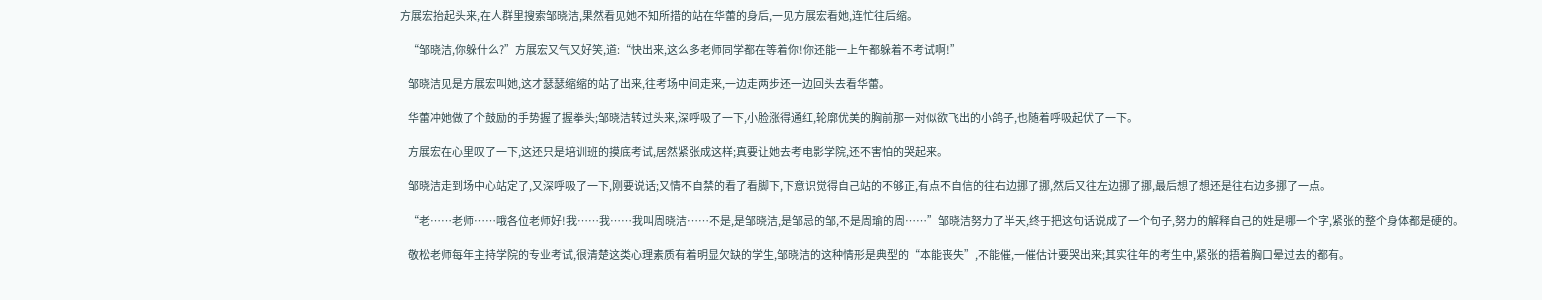方展宏抬起头来,在人群里搜索邹晓洁,果然看见她不知所措的站在华蕾的身后,一见方展宏看她,连忙往后缩。

    “邹晓洁,你躲什么?”方展宏又气又好笑,道:“快出来,这么多老师同学都在等着你!你还能一上午都躲着不考试啊!”

    邹晓洁见是方展宏叫她,这才瑟瑟缩缩的站了出来,往考场中间走来,一边走两步还一边回头去看华蕾。

    华蕾冲她做了个鼓励的手势握了握拳头;邹晓洁转过头来,深呼吸了一下,小脸涨得通红,轮廓优美的胸前那一对似欲飞出的小鸽子,也随着呼吸起伏了一下。

    方展宏在心里叹了一下,这还只是培训班的摸底考试,居然紧张成这样;真要让她去考电影学院,还不害怕的哭起来。

    邹晓洁走到场中心站定了,又深呼吸了一下,刚要说话;又情不自禁的看了看脚下,下意识觉得自己站的不够正,有点不自信的往右边挪了挪,然后又往左边挪了挪,最后想了想还是往右边多挪了一点。

    “老……老师……哦各位老师好!我……我……我叫周晓洁……不是,是邹晓洁,是邹忌的邹,不是周瑜的周……”邹晓洁努力了半天,终于把这句话说成了一个句子,努力的解释自己的姓是哪一个字,紧张的整个身体都是硬的。

    敬松老师每年主持学院的专业考试,很清楚这类心理素质有着明显欠缺的学生,邹晓洁的这种情形是典型的“本能丧失”,不能催,一催估计要哭出来;其实往年的考生中,紧张的捂着胸口晕过去的都有。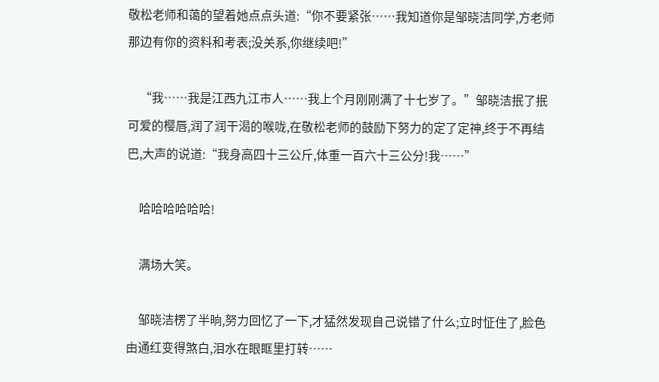敬松老师和蔼的望着她点点头道:“你不要紧张……我知道你是邹晓洁同学,方老师那边有你的资料和考表;没关系,你继续吧!”

    “我……我是江西九江市人……我上个月刚刚满了十七岁了。”邹晓洁抿了抿可爱的樱唇,润了润干渴的喉咙,在敬松老师的鼓励下努力的定了定神,终于不再结巴,大声的说道:“我身高四十三公斤,体重一百六十三公分!我……”

    哈哈哈哈哈哈!

    满场大笑。

    邹晓洁楞了半晌,努力回忆了一下,才猛然发现自己说错了什么;立时怔住了,脸色由通红变得煞白,泪水在眼眶里打转……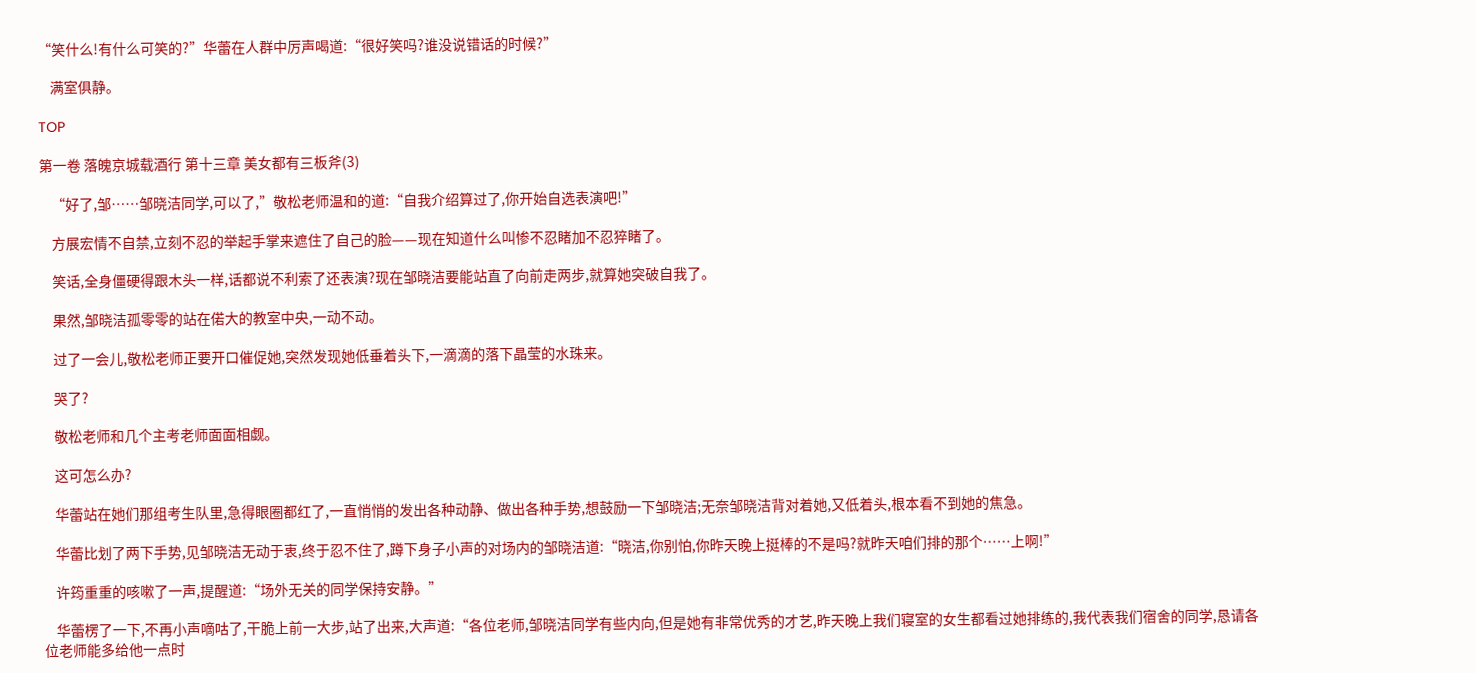“笑什么!有什么可笑的?”华蕾在人群中厉声喝道:“很好笑吗?谁没说错话的时候?”

    满室俱静。

TOP

第一卷 落魄京城载酒行 第十三章 美女都有三板斧(3)

    “好了,邹……邹晓洁同学,可以了,”敬松老师温和的道:“自我介绍算过了,你开始自选表演吧!”

    方展宏情不自禁,立刻不忍的举起手掌来遮住了自己的脸——现在知道什么叫惨不忍睹加不忍猝睹了。

    笑话,全身僵硬得跟木头一样,话都说不利索了还表演?现在邹晓洁要能站直了向前走两步,就算她突破自我了。

    果然,邹晓洁孤零零的站在偌大的教室中央,一动不动。

    过了一会儿,敬松老师正要开口催促她,突然发现她低垂着头下,一滴滴的落下晶莹的水珠来。

    哭了?

    敬松老师和几个主考老师面面相觑。

    这可怎么办?

    华蕾站在她们那组考生队里,急得眼圈都红了,一直悄悄的发出各种动静、做出各种手势,想鼓励一下邹晓洁;无奈邹晓洁背对着她,又低着头,根本看不到她的焦急。

    华蕾比划了两下手势,见邹晓洁无动于衷,终于忍不住了,蹲下身子小声的对场内的邹晓洁道:“晓洁,你别怕,你昨天晚上挺棒的不是吗?就昨天咱们排的那个……上啊!”

    许筠重重的咳嗽了一声,提醒道:“场外无关的同学保持安静。”

    华蕾楞了一下,不再小声嘀咕了,干脆上前一大步,站了出来,大声道:“各位老师,邹晓洁同学有些内向,但是她有非常优秀的才艺,昨天晚上我们寝室的女生都看过她排练的,我代表我们宿舍的同学,恳请各位老师能多给他一点时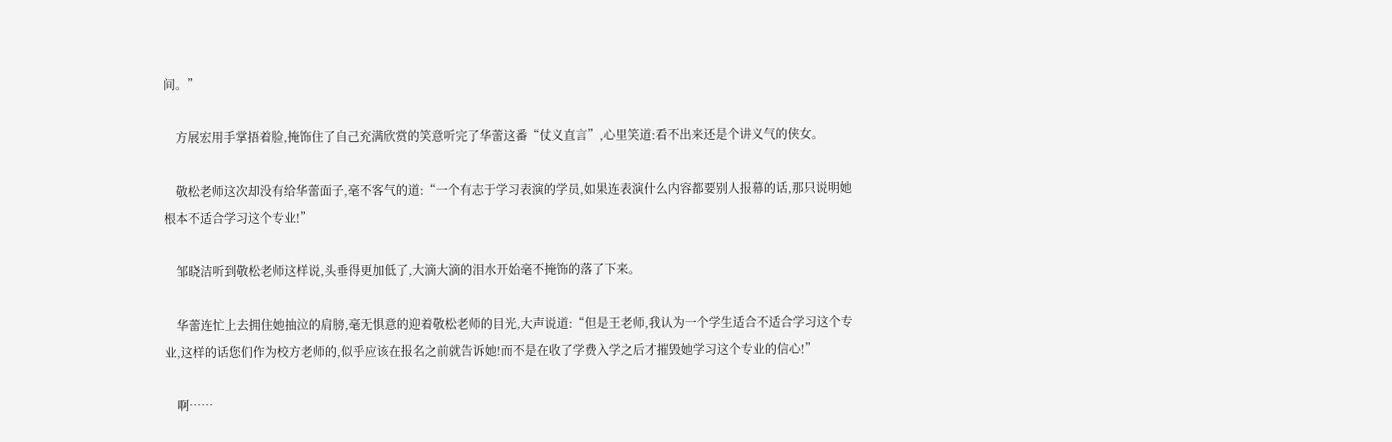间。”

    方展宏用手掌捂着脸,掩饰住了自己充满欣赏的笑意听完了华蕾这番“仗义直言”,心里笑道:看不出来还是个讲义气的侠女。

    敬松老师这次却没有给华蕾面子,毫不客气的道:“一个有志于学习表演的学员,如果连表演什么内容都要别人报幕的话,那只说明她根本不适合学习这个专业!”

    邹晓洁听到敬松老师这样说,头垂得更加低了,大滴大滴的泪水开始毫不掩饰的落了下来。

    华蕾连忙上去拥住她抽泣的肩膀,毫无惧意的迎着敬松老师的目光,大声说道:“但是王老师,我认为一个学生适合不适合学习这个专业,这样的话您们作为校方老师的,似乎应该在报名之前就告诉她!而不是在收了学费入学之后才摧毁她学习这个专业的信心!”

    啊……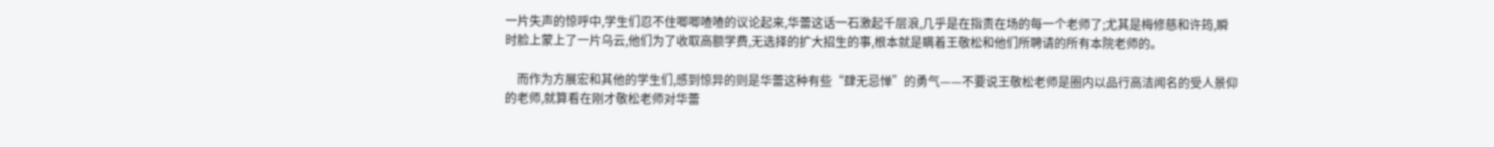一片失声的惊呼中,学生们忍不住唧唧喳喳的议论起来,华蕾这话一石激起千层浪,几乎是在指责在场的每一个老师了;尤其是梅修慈和许筠,瞬时脸上蒙上了一片乌云,他们为了收取高额学费,无选择的扩大招生的事,根本就是瞒着王敬松和他们所聘请的所有本院老师的。

    而作为方展宏和其他的学生们,感到惊异的则是华蕾这种有些“肆无忌惮”的勇气——不要说王敬松老师是圈内以品行高洁闻名的受人景仰的老师,就算看在刚才敬松老师对华蕾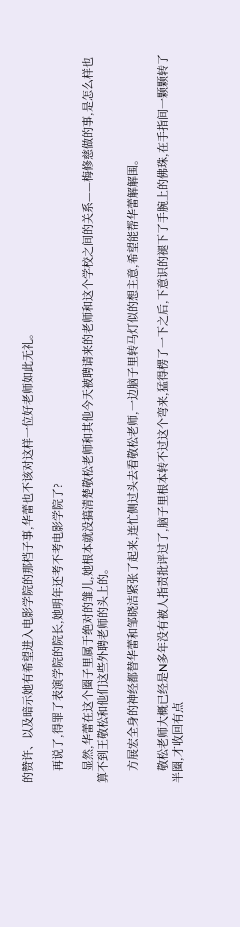的赞许、以及暗示她有希望进入电影学院的那档子事,华蕾也不该对这样一位好老师如此无礼。

    再说了,得罪了表演学院的院长,她明年还考不考电影学院了?

    显然,华蕾在这个圈子里属于绝对的雏儿,她根本就没搞清楚敬松老师和其他今天被聘请来的老师和这个学校之间的关系——梅修慈做的事,是怎么样也算不到王敬松和他们这些外聘老师的头上的。

    方展宏全身的神经都替华蕾和邹晓洁紧张了起来,连忙侧过头去看敬松老师,一边脑子里转马灯似的想主意,希望能帮华蕾解解围。

    敬松老师大概已经是N多年没有被人指责批评过了,脑子里根本转不过这个弯来,猛得楞了一下之后,下意识的褪下了手腕上的佛珠,在手指间一颗颗转了半圈,才收回有点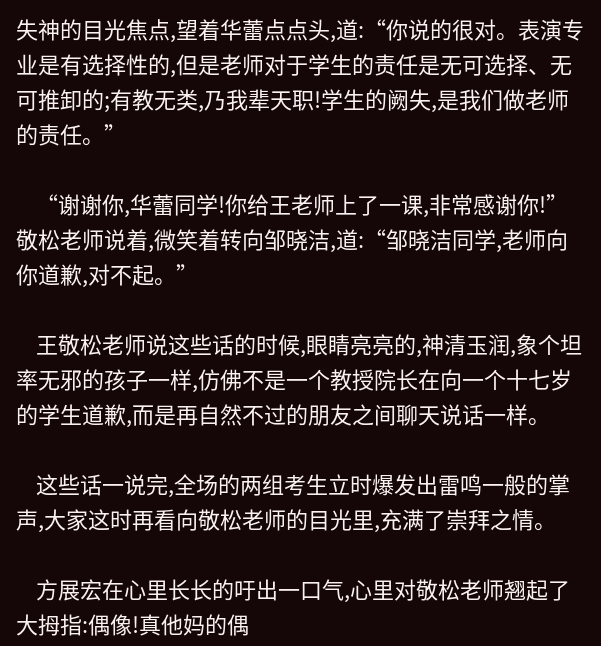失神的目光焦点,望着华蕾点点头,道:“你说的很对。表演专业是有选择性的,但是老师对于学生的责任是无可选择、无可推卸的;有教无类,乃我辈天职!学生的阙失,是我们做老师的责任。”

    “谢谢你,华蕾同学!你给王老师上了一课,非常感谢你!”敬松老师说着,微笑着转向邹晓洁,道:“邹晓洁同学,老师向你道歉,对不起。”

    王敬松老师说这些话的时候,眼睛亮亮的,神清玉润,象个坦率无邪的孩子一样,仿佛不是一个教授院长在向一个十七岁的学生道歉,而是再自然不过的朋友之间聊天说话一样。

    这些话一说完,全场的两组考生立时爆发出雷鸣一般的掌声,大家这时再看向敬松老师的目光里,充满了崇拜之情。

    方展宏在心里长长的吁出一口气,心里对敬松老师翘起了大拇指:偶像!真他妈的偶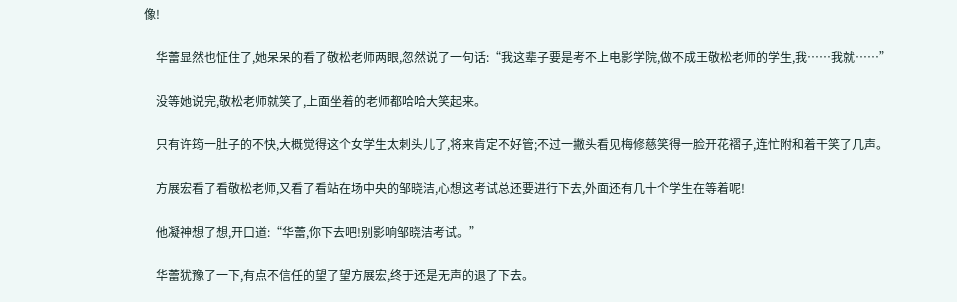像!

    华蕾显然也怔住了,她呆呆的看了敬松老师两眼,忽然说了一句话:“我这辈子要是考不上电影学院,做不成王敬松老师的学生,我……我就……”

    没等她说完,敬松老师就笑了,上面坐着的老师都哈哈大笑起来。

    只有许筠一肚子的不快,大概觉得这个女学生太刺头儿了,将来肯定不好管;不过一撇头看见梅修慈笑得一脸开花褶子,连忙附和着干笑了几声。

    方展宏看了看敬松老师,又看了看站在场中央的邹晓洁,心想这考试总还要进行下去,外面还有几十个学生在等着呢!

    他凝神想了想,开口道:“华蕾,你下去吧!别影响邹晓洁考试。”

    华蕾犹豫了一下,有点不信任的望了望方展宏,终于还是无声的退了下去。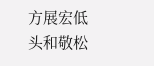方展宏低头和敬松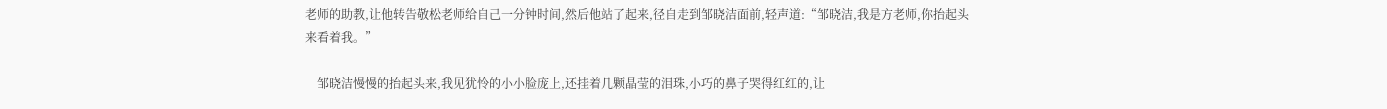老师的助教,让他转告敬松老师给自己一分钟时间,然后他站了起来,径自走到邹晓洁面前,轻声道:“邹晓洁,我是方老师,你抬起头来看着我。”

    邹晓洁慢慢的抬起头来,我见犹怜的小小脸庞上,还挂着几颗晶莹的泪珠,小巧的鼻子哭得红红的,让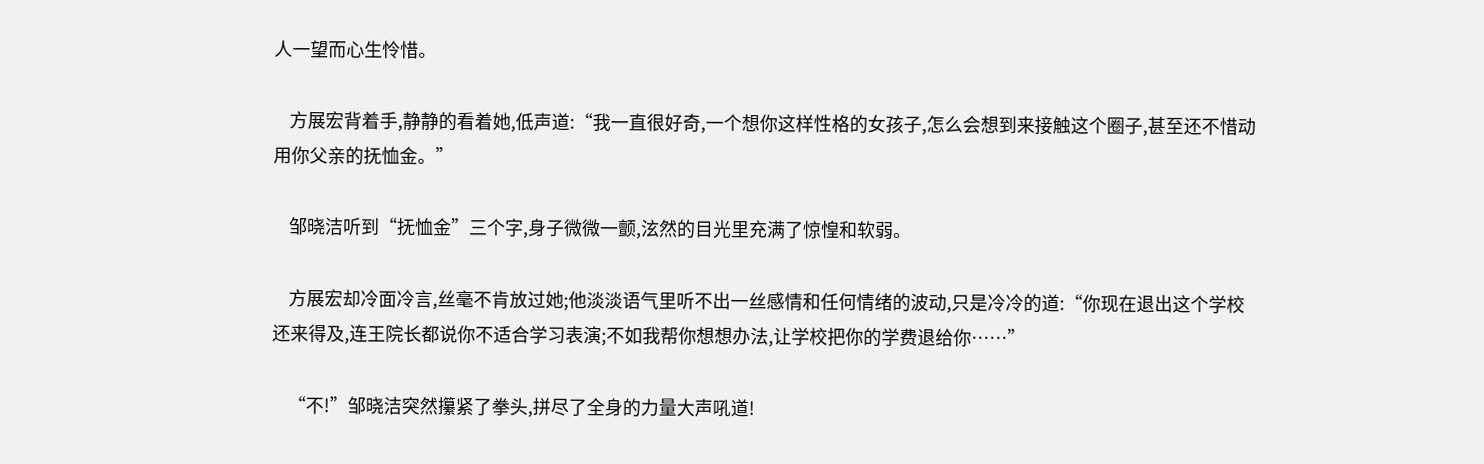人一望而心生怜惜。

    方展宏背着手,静静的看着她,低声道:“我一直很好奇,一个想你这样性格的女孩子,怎么会想到来接触这个圈子,甚至还不惜动用你父亲的抚恤金。”

    邹晓洁听到“抚恤金”三个字,身子微微一颤,泫然的目光里充满了惊惶和软弱。

    方展宏却冷面冷言,丝毫不肯放过她;他淡淡语气里听不出一丝感情和任何情绪的波动,只是冷冷的道:“你现在退出这个学校还来得及,连王院长都说你不适合学习表演;不如我帮你想想办法,让学校把你的学费退给你……”

    “不!”邹晓洁突然攥紧了拳头,拼尽了全身的力量大声吼道!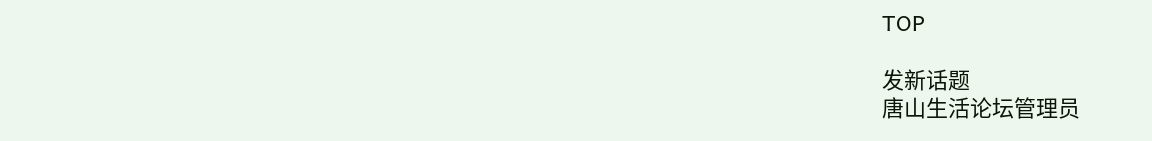TOP

发新话题
唐山生活论坛管理员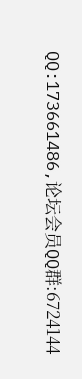QQ:173661486,论坛会员QQ群:6724144